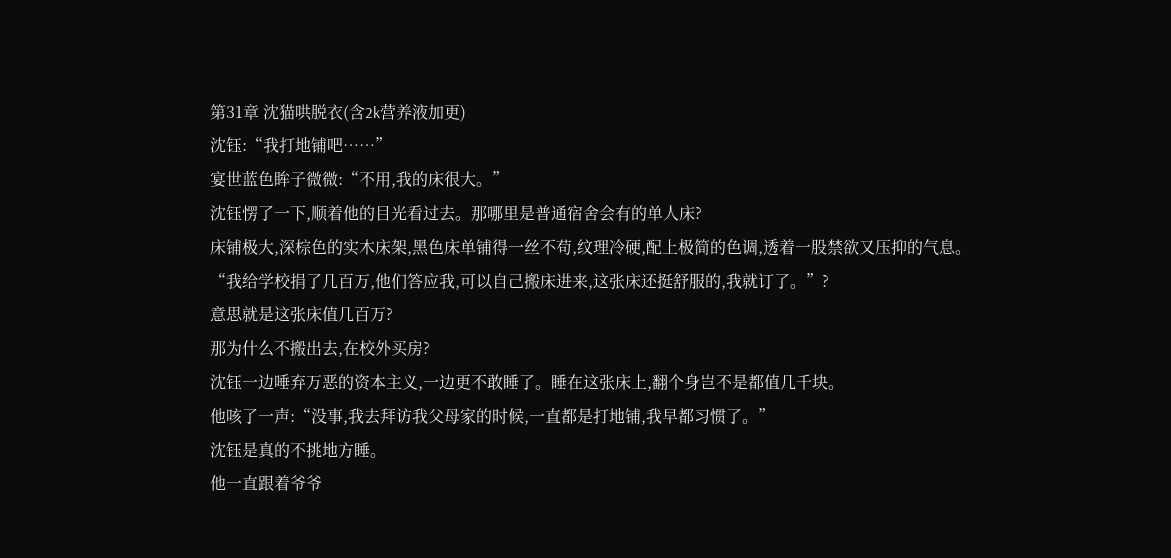第31章 沈猫哄脱衣(含2k营养液加更)
沈钰:“我打地铺吧……”
宴世蓝色眸子微微:“不用,我的床很大。”
沈钰愣了一下,顺着他的目光看过去。那哪里是普通宿舍会有的单人床?
床铺极大,深棕色的实木床架,黑色床单铺得一丝不苟,纹理冷硬,配上极简的色调,透着一股禁欲又压抑的气息。
“我给学校捐了几百万,他们答应我,可以自己搬床进来,这张床还挺舒服的,我就订了。”?
意思就是这张床值几百万?
那为什么不搬出去,在校外买房?
沈钰一边唾弃万恶的资本主义,一边更不敢睡了。睡在这张床上,翻个身岂不是都值几千块。
他咳了一声:“没事,我去拜访我父母家的时候,一直都是打地铺,我早都习惯了。”
沈钰是真的不挑地方睡。
他一直跟着爷爷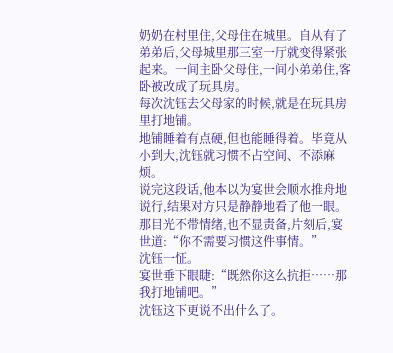奶奶在村里住,父母住在城里。自从有了弟弟后,父母城里那三室一厅就变得紧张起来。一间主卧父母住,一间小弟弟住,客卧被改成了玩具房。
每次沈钰去父母家的时候,就是在玩具房里打地铺。
地铺睡着有点硬,但也能睡得着。毕竟从小到大,沈钰就习惯不占空间、不添麻烦。
说完这段话,他本以为宴世会顺水推舟地说行,结果对方只是静静地看了他一眼。
那目光不带情绪,也不显责备,片刻后,宴世道:“你不需要习惯这件事情。”
沈钰一怔。
宴世垂下眼睫:“既然你这么抗拒……那我打地铺吧。”
沈钰这下更说不出什么了。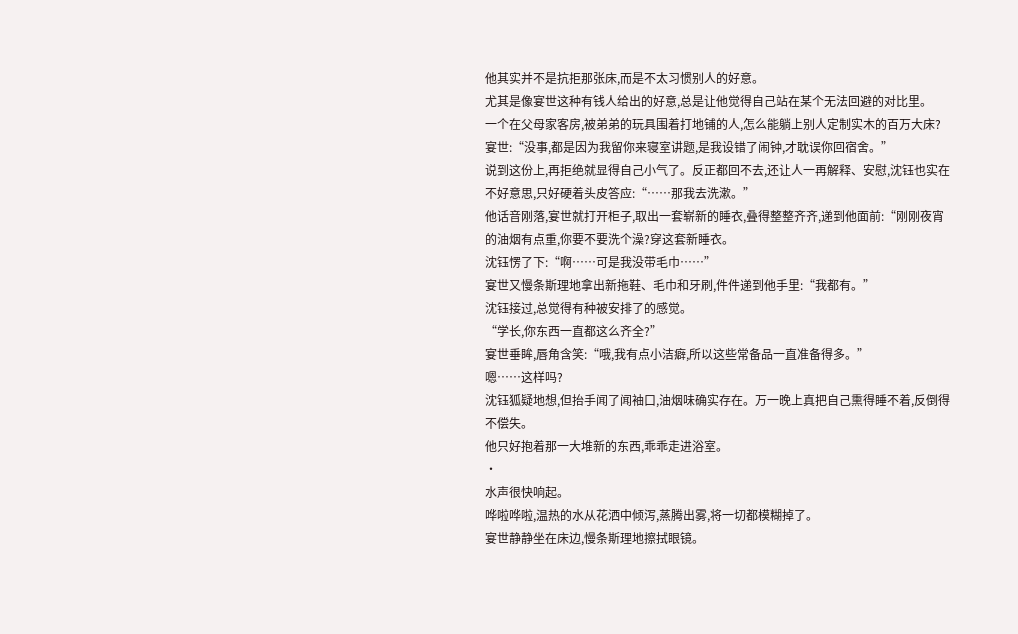他其实并不是抗拒那张床,而是不太习惯别人的好意。
尤其是像宴世这种有钱人给出的好意,总是让他觉得自己站在某个无法回避的对比里。
一个在父母家客房,被弟弟的玩具围着打地铺的人,怎么能躺上别人定制实木的百万大床?
宴世:“没事,都是因为我留你来寝室讲题,是我设错了闹钟,才耽误你回宿舍。”
说到这份上,再拒绝就显得自己小气了。反正都回不去,还让人一再解释、安慰,沈钰也实在不好意思,只好硬着头皮答应:“……那我去洗漱。”
他话音刚落,宴世就打开柜子,取出一套崭新的睡衣,叠得整整齐齐,递到他面前:“刚刚夜宵的油烟有点重,你要不要洗个澡?穿这套新睡衣。
沈钰愣了下:“啊……可是我没带毛巾……”
宴世又慢条斯理地拿出新拖鞋、毛巾和牙刷,件件递到他手里:“我都有。”
沈钰接过,总觉得有种被安排了的感觉。
“学长,你东西一直都这么齐全?”
宴世垂眸,唇角含笑:“哦,我有点小洁癖,所以这些常备品一直准备得多。”
嗯……这样吗?
沈钰狐疑地想,但抬手闻了闻袖口,油烟味确实存在。万一晚上真把自己熏得睡不着,反倒得不偿失。
他只好抱着那一大堆新的东西,乖乖走进浴室。
·
水声很快响起。
哗啦哗啦,温热的水从花洒中倾泻,蒸腾出雾,将一切都模糊掉了。
宴世静静坐在床边,慢条斯理地擦拭眼镜。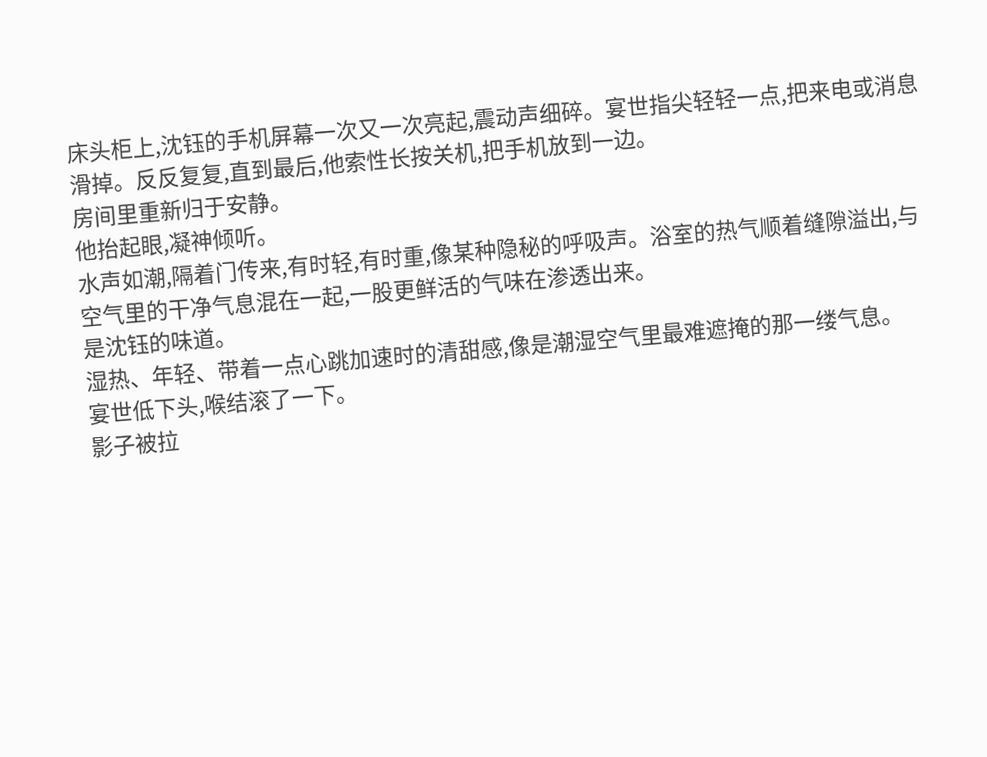床头柜上,沈钰的手机屏幕一次又一次亮起,震动声细碎。宴世指尖轻轻一点,把来电或消息滑掉。反反复复,直到最后,他索性长按关机,把手机放到一边。
房间里重新归于安静。
他抬起眼,凝神倾听。
水声如潮,隔着门传来,有时轻,有时重,像某种隐秘的呼吸声。浴室的热气顺着缝隙溢出,与空气里的干净气息混在一起,一股更鲜活的气味在渗透出来。
是沈钰的味道。
湿热、年轻、带着一点心跳加速时的清甜感,像是潮湿空气里最难遮掩的那一缕气息。
宴世低下头,喉结滚了一下。
影子被拉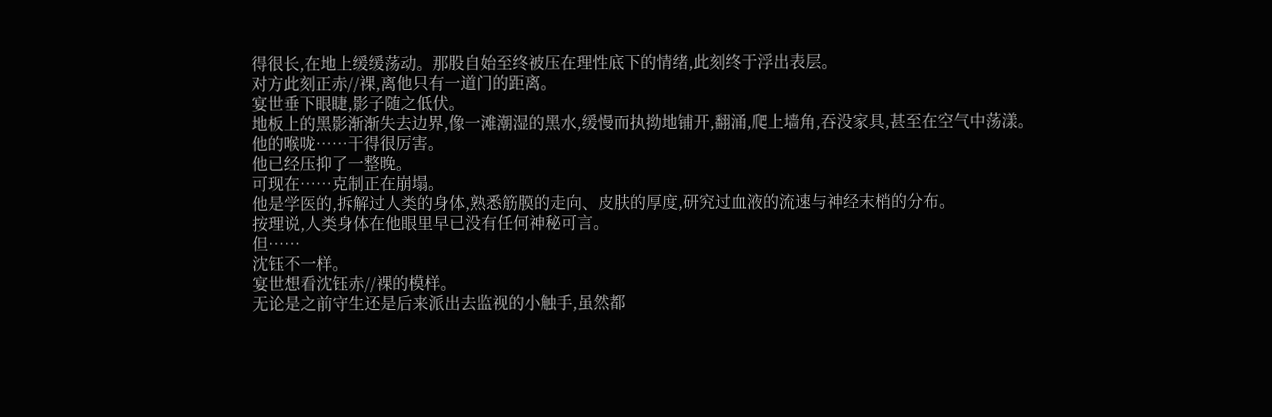得很长,在地上缓缓荡动。那股自始至终被压在理性底下的情绪,此刻终于浮出表层。
对方此刻正赤//裸,离他只有一道门的距离。
宴世垂下眼睫,影子随之低伏。
地板上的黑影渐渐失去边界,像一滩潮湿的黑水,缓慢而执拗地铺开,翻涌,爬上墙角,吞没家具,甚至在空气中荡漾。
他的喉咙……干得很厉害。
他已经压抑了一整晚。
可现在……克制正在崩塌。
他是学医的,拆解过人类的身体,熟悉筋膜的走向、皮肤的厚度,研究过血液的流速与神经末梢的分布。
按理说,人类身体在他眼里早已没有任何神秘可言。
但……
沈钰不一样。
宴世想看沈钰赤//裸的模样。
无论是之前守生还是后来派出去监视的小触手,虽然都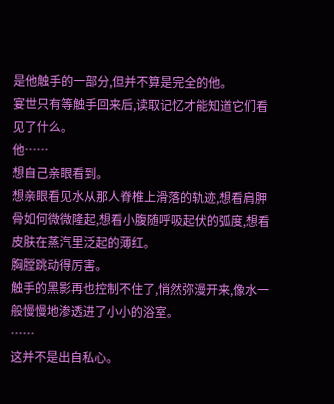是他触手的一部分,但并不算是完全的他。
宴世只有等触手回来后,读取记忆才能知道它们看见了什么。
他……
想自己亲眼看到。
想亲眼看见水从那人脊椎上滑落的轨迹,想看肩胛骨如何微微隆起,想看小腹随呼吸起伏的弧度,想看皮肤在蒸汽里泛起的薄红。
胸膛跳动得厉害。
触手的黑影再也控制不住了,悄然弥漫开来,像水一般慢慢地渗透进了小小的浴室。
……
这并不是出自私心。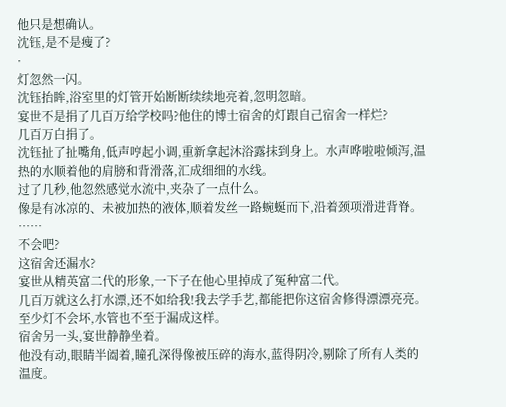他只是想确认。
沈钰,是不是瘦了?
·
灯忽然一闪。
沈钰抬眸,浴室里的灯管开始断断续续地亮着,忽明忽暗。
宴世不是捐了几百万给学校吗?他住的博士宿舍的灯跟自己宿舍一样烂?
几百万白捐了。
沈钰扯了扯嘴角,低声哼起小调,重新拿起沐浴露抹到身上。水声哗啦啦倾泻,温热的水顺着他的肩膀和背滑落,汇成细细的水线。
过了几秒,他忽然感觉水流中,夹杂了一点什么。
像是有冰凉的、未被加热的液体,顺着发丝一路蜿蜒而下,沿着颈项滑进背脊。
……
不会吧?
这宿舍还漏水?
宴世从精英富二代的形象,一下子在他心里掉成了冤种富二代。
几百万就这么打水漂,还不如给我!我去学手艺,都能把你这宿舍修得漂漂亮亮。至少灯不会坏,水管也不至于漏成这样。
宿舍另一头,宴世静静坐着。
他没有动,眼睛半阖着,瞳孔深得像被压碎的海水,蓝得阴冷,剔除了所有人类的温度。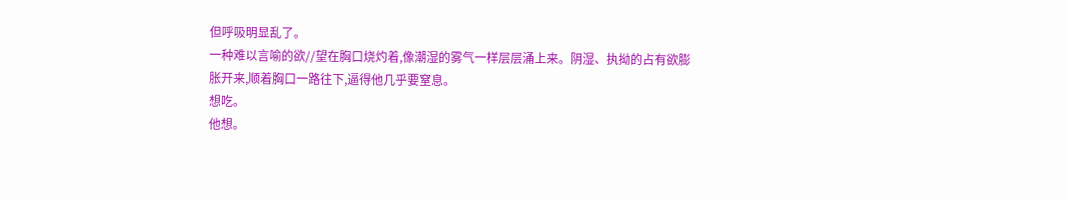但呼吸明显乱了。
一种难以言喻的欲//望在胸口烧灼着,像潮湿的雾气一样层层涌上来。阴湿、执拗的占有欲膨胀开来,顺着胸口一路往下,逼得他几乎要窒息。
想吃。
他想。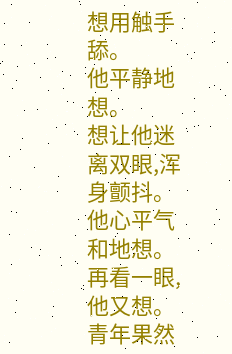想用触手舔。
他平静地想。
想让他迷离双眼,浑身颤抖。
他心平气和地想。
再看一眼,他又想。
青年果然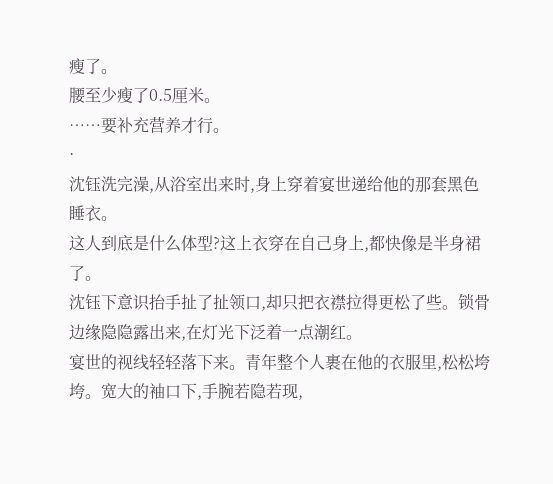瘦了。
腰至少瘦了0.5厘米。
……要补充营养才行。
·
沈钰洗完澡,从浴室出来时,身上穿着宴世递给他的那套黑色睡衣。
这人到底是什么体型?这上衣穿在自己身上,都快像是半身裙了。
沈钰下意识抬手扯了扯领口,却只把衣襟拉得更松了些。锁骨边缘隐隐露出来,在灯光下泛着一点潮红。
宴世的视线轻轻落下来。青年整个人裹在他的衣服里,松松垮垮。宽大的袖口下,手腕若隐若现,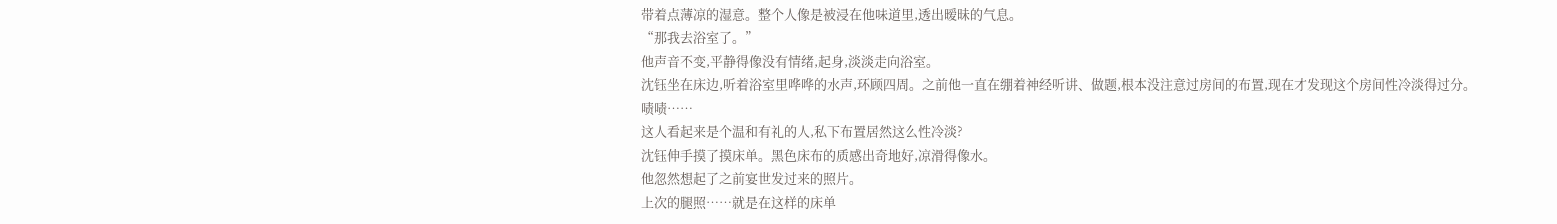带着点薄凉的湿意。整个人像是被浸在他味道里,透出暧昧的气息。
“那我去浴室了。”
他声音不变,平静得像没有情绪,起身,淡淡走向浴室。
沈钰坐在床边,听着浴室里哗哗的水声,环顾四周。之前他一直在绷着神经听讲、做题,根本没注意过房间的布置,现在才发现这个房间性冷淡得过分。
啧啧……
这人看起来是个温和有礼的人,私下布置居然这么性冷淡?
沈钰伸手摸了摸床单。黑色床布的质感出奇地好,凉滑得像水。
他忽然想起了之前宴世发过来的照片。
上次的腿照……就是在这样的床单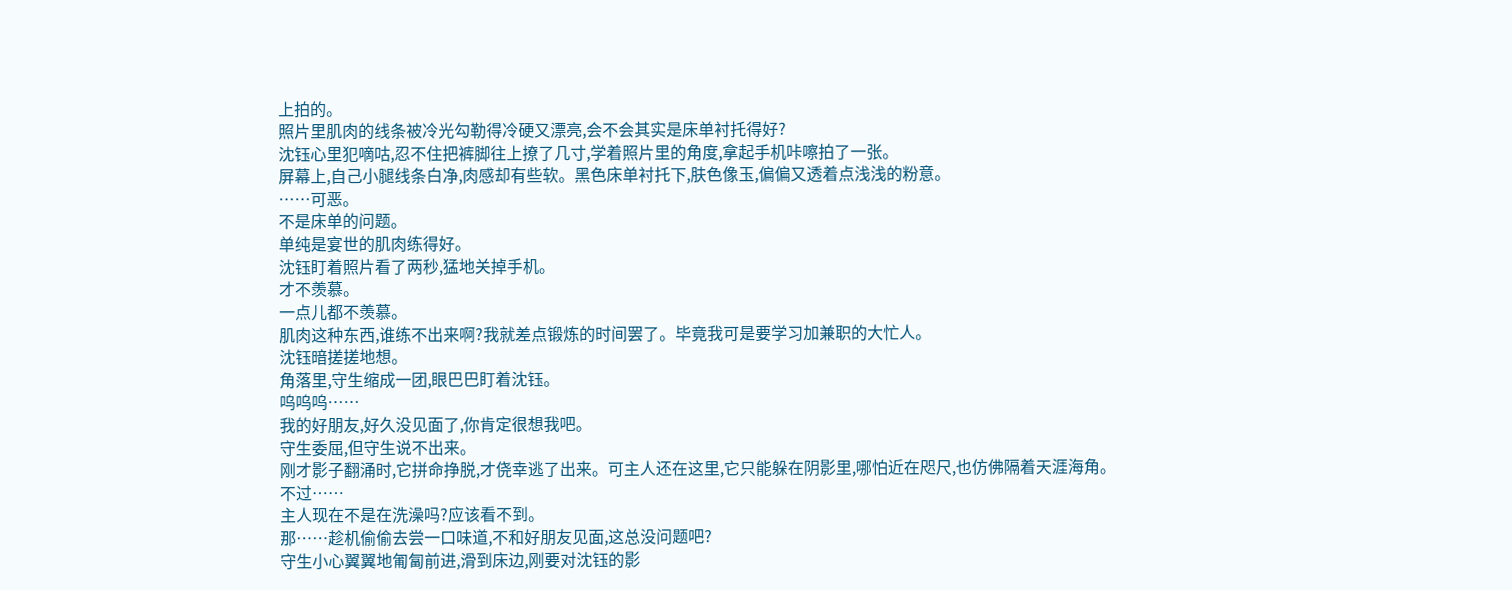上拍的。
照片里肌肉的线条被冷光勾勒得冷硬又漂亮,会不会其实是床单衬托得好?
沈钰心里犯嘀咕,忍不住把裤脚往上撩了几寸,学着照片里的角度,拿起手机咔嚓拍了一张。
屏幕上,自己小腿线条白净,肉感却有些软。黑色床单衬托下,肤色像玉,偏偏又透着点浅浅的粉意。
……可恶。
不是床单的问题。
单纯是宴世的肌肉练得好。
沈钰盯着照片看了两秒,猛地关掉手机。
才不羡慕。
一点儿都不羡慕。
肌肉这种东西,谁练不出来啊?我就差点锻炼的时间罢了。毕竟我可是要学习加兼职的大忙人。
沈钰暗搓搓地想。
角落里,守生缩成一团,眼巴巴盯着沈钰。
呜呜呜……
我的好朋友,好久没见面了,你肯定很想我吧。
守生委屈,但守生说不出来。
刚才影子翻涌时,它拼命挣脱,才侥幸逃了出来。可主人还在这里,它只能躲在阴影里,哪怕近在咫尺,也仿佛隔着天涯海角。
不过……
主人现在不是在洗澡吗?应该看不到。
那……趁机偷偷去尝一口味道,不和好朋友见面,这总没问题吧?
守生小心翼翼地匍匐前进,滑到床边,刚要对沈钰的影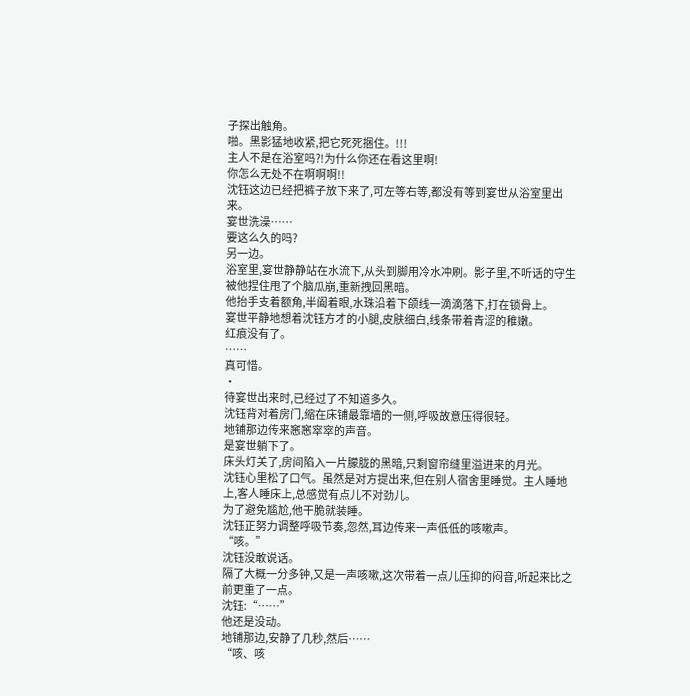子探出触角。
啪。黑影猛地收紧,把它死死捆住。!!!
主人不是在浴室吗?!为什么你还在看这里啊!
你怎么无处不在啊啊啊!!
沈钰这边已经把裤子放下来了,可左等右等,都没有等到宴世从浴室里出来。
宴世洗澡……
要这么久的吗?
另一边。
浴室里,宴世静静站在水流下,从头到脚用冷水冲刷。影子里,不听话的守生被他捏住甩了个脑瓜崩,重新拽回黑暗。
他抬手支着额角,半阖着眼,水珠沿着下颌线一滴滴落下,打在锁骨上。
宴世平静地想着沈钰方才的小腿,皮肤细白,线条带着青涩的稚嫩。
红痕没有了。
……
真可惜。
·
待宴世出来时,已经过了不知道多久。
沈钰背对着房门,缩在床铺最靠墙的一侧,呼吸故意压得很轻。
地铺那边传来窸窸窣窣的声音。
是宴世躺下了。
床头灯关了,房间陷入一片朦胧的黑暗,只剩窗帘缝里溢进来的月光。
沈钰心里松了口气。虽然是对方提出来,但在别人宿舍里睡觉。主人睡地上,客人睡床上,总感觉有点儿不对劲儿。
为了避免尴尬,他干脆就装睡。
沈钰正努力调整呼吸节奏,忽然,耳边传来一声低低的咳嗽声。
“咳。”
沈钰没敢说话。
隔了大概一分多钟,又是一声咳嗽,这次带着一点儿压抑的闷音,听起来比之前更重了一点。
沈钰:“……”
他还是没动。
地铺那边,安静了几秒,然后……
“咳、咳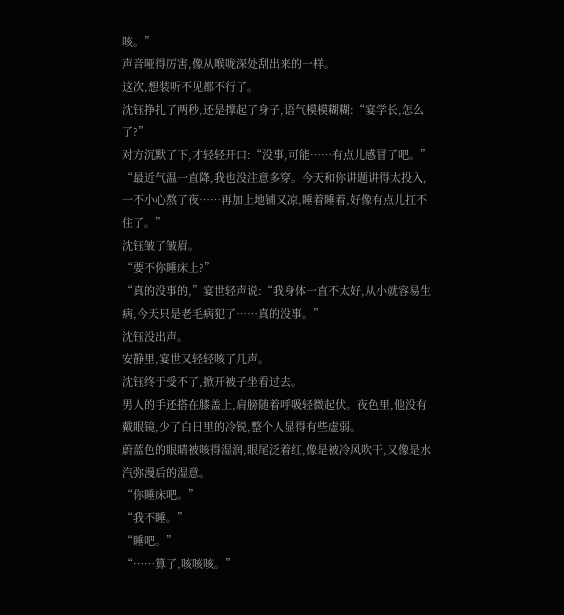咳。”
声音哑得厉害,像从喉咙深处刮出来的一样。
这次,想装听不见都不行了。
沈钰挣扎了两秒,还是撑起了身子,语气模模糊糊:“宴学长,怎么了?”
对方沉默了下,才轻轻开口:“没事,可能……有点儿感冒了吧。”
“最近气温一直降,我也没注意多穿。今天和你讲题讲得太投入,一不小心熬了夜……再加上地铺又凉,睡着睡着,好像有点儿扛不住了。”
沈钰皱了皱眉。
“要不你睡床上?”
“真的没事的,”宴世轻声说:“我身体一直不太好,从小就容易生病,今天只是老毛病犯了……真的没事。”
沈钰没出声。
安静里,宴世又轻轻咳了几声。
沈钰终于受不了,掀开被子坐看过去。
男人的手还搭在膝盖上,肩膀随着呼吸轻微起伏。夜色里,他没有戴眼镜,少了白日里的冷锐,整个人显得有些虚弱。
蔚蓝色的眼睛被咳得湿润,眼尾泛着红,像是被冷风吹干,又像是水汽弥漫后的湿意。
“你睡床吧。”
“我不睡。”
“睡吧。”
“……算了,咳咳咳。”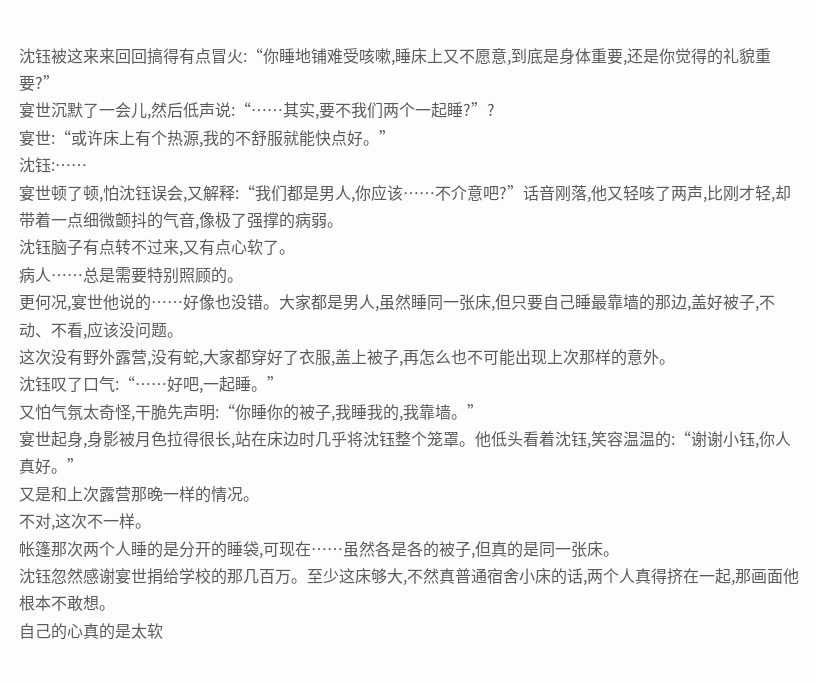沈钰被这来来回回搞得有点冒火:“你睡地铺难受咳嗽,睡床上又不愿意,到底是身体重要,还是你觉得的礼貌重要?”
宴世沉默了一会儿,然后低声说:“……其实,要不我们两个一起睡?”?
宴世:“或许床上有个热源,我的不舒服就能快点好。”
沈钰:……
宴世顿了顿,怕沈钰误会,又解释:“我们都是男人,你应该……不介意吧?”话音刚落,他又轻咳了两声,比刚才轻,却带着一点细微颤抖的气音,像极了强撑的病弱。
沈钰脑子有点转不过来,又有点心软了。
病人……总是需要特别照顾的。
更何况,宴世他说的……好像也没错。大家都是男人,虽然睡同一张床,但只要自己睡最靠墙的那边,盖好被子,不动、不看,应该没问题。
这次没有野外露营,没有蛇,大家都穿好了衣服,盖上被子,再怎么也不可能出现上次那样的意外。
沈钰叹了口气:“……好吧,一起睡。”
又怕气氛太奇怪,干脆先声明:“你睡你的被子,我睡我的,我靠墙。”
宴世起身,身影被月色拉得很长,站在床边时几乎将沈钰整个笼罩。他低头看着沈钰,笑容温温的:“谢谢小钰,你人真好。”
又是和上次露营那晚一样的情况。
不对,这次不一样。
帐篷那次两个人睡的是分开的睡袋,可现在……虽然各是各的被子,但真的是同一张床。
沈钰忽然感谢宴世捐给学校的那几百万。至少这床够大,不然真普通宿舍小床的话,两个人真得挤在一起,那画面他根本不敢想。
自己的心真的是太软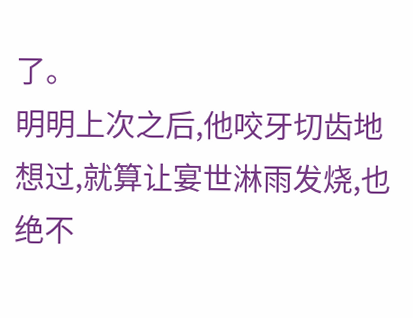了。
明明上次之后,他咬牙切齿地想过,就算让宴世淋雨发烧,也绝不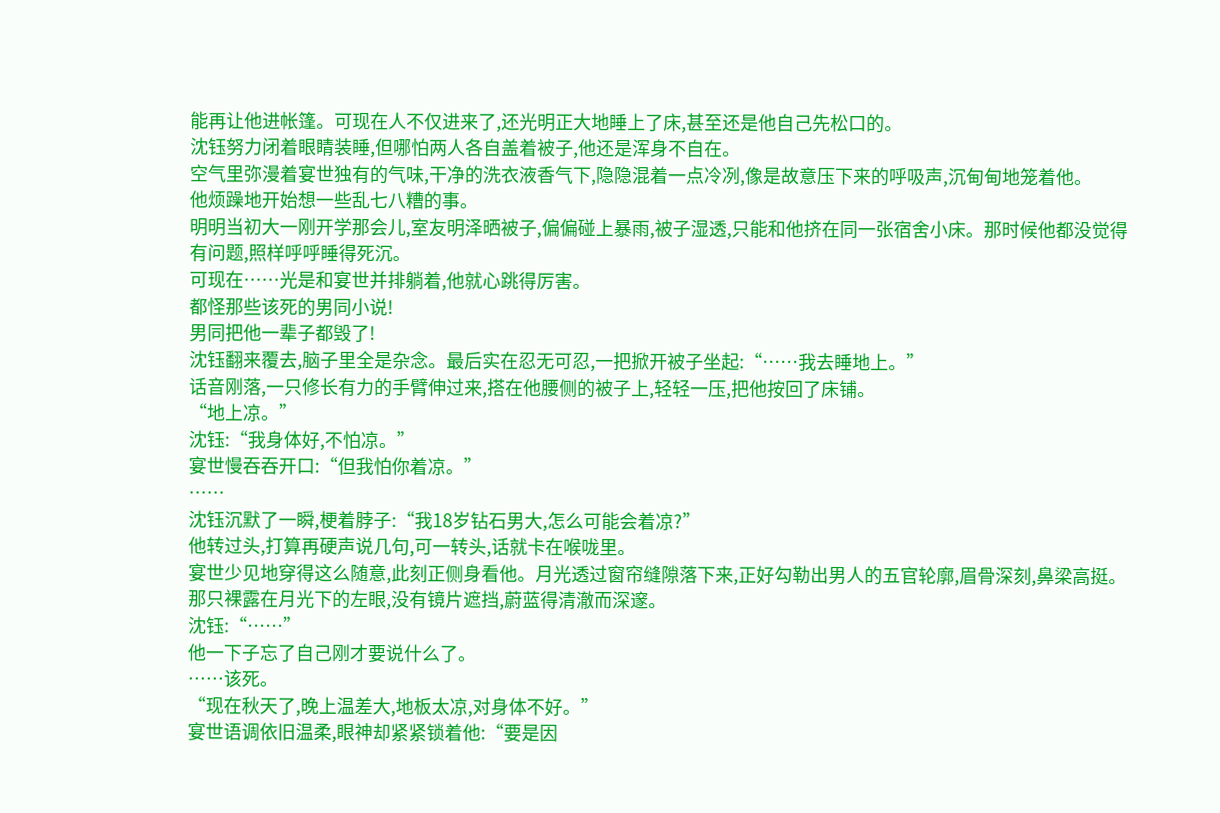能再让他进帐篷。可现在人不仅进来了,还光明正大地睡上了床,甚至还是他自己先松口的。
沈钰努力闭着眼睛装睡,但哪怕两人各自盖着被子,他还是浑身不自在。
空气里弥漫着宴世独有的气味,干净的洗衣液香气下,隐隐混着一点冷冽,像是故意压下来的呼吸声,沉甸甸地笼着他。
他烦躁地开始想一些乱七八糟的事。
明明当初大一刚开学那会儿,室友明泽晒被子,偏偏碰上暴雨,被子湿透,只能和他挤在同一张宿舍小床。那时候他都没觉得有问题,照样呼呼睡得死沉。
可现在……光是和宴世并排躺着,他就心跳得厉害。
都怪那些该死的男同小说!
男同把他一辈子都毁了!
沈钰翻来覆去,脑子里全是杂念。最后实在忍无可忍,一把掀开被子坐起:“……我去睡地上。”
话音刚落,一只修长有力的手臂伸过来,搭在他腰侧的被子上,轻轻一压,把他按回了床铺。
“地上凉。”
沈钰:“我身体好,不怕凉。”
宴世慢吞吞开口:“但我怕你着凉。”
……
沈钰沉默了一瞬,梗着脖子:“我18岁钻石男大,怎么可能会着凉?”
他转过头,打算再硬声说几句,可一转头,话就卡在喉咙里。
宴世少见地穿得这么随意,此刻正侧身看他。月光透过窗帘缝隙落下来,正好勾勒出男人的五官轮廓,眉骨深刻,鼻梁高挺。
那只裸露在月光下的左眼,没有镜片遮挡,蔚蓝得清澈而深邃。
沈钰:“……”
他一下子忘了自己刚才要说什么了。
……该死。
“现在秋天了,晚上温差大,地板太凉,对身体不好。”
宴世语调依旧温柔,眼神却紧紧锁着他:“要是因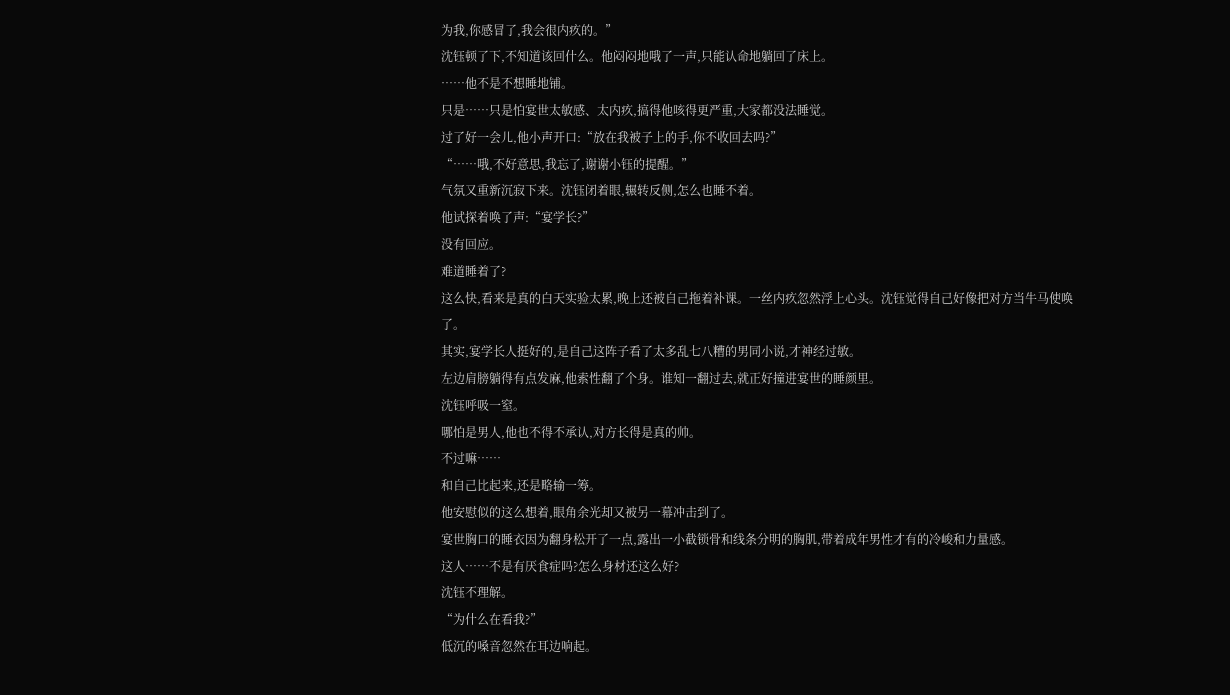为我,你感冒了,我会很内疚的。”
沈钰顿了下,不知道该回什么。他闷闷地哦了一声,只能认命地躺回了床上。
……他不是不想睡地铺。
只是……只是怕宴世太敏感、太内疚,搞得他咳得更严重,大家都没法睡觉。
过了好一会儿,他小声开口:“放在我被子上的手,你不收回去吗?”
“……哦,不好意思,我忘了,谢谢小钰的提醒。”
气氛又重新沉寂下来。沈钰闭着眼,辗转反侧,怎么也睡不着。
他试探着唤了声:“宴学长?”
没有回应。
难道睡着了?
这么快,看来是真的白天实验太累,晚上还被自己拖着补课。一丝内疚忽然浮上心头。沈钰觉得自己好像把对方当牛马使唤了。
其实,宴学长人挺好的,是自己这阵子看了太多乱七八糟的男同小说,才神经过敏。
左边肩膀躺得有点发麻,他索性翻了个身。谁知一翻过去,就正好撞进宴世的睡颜里。
沈钰呼吸一窒。
哪怕是男人,他也不得不承认,对方长得是真的帅。
不过嘛……
和自己比起来,还是略输一筹。
他安慰似的这么想着,眼角余光却又被另一幕冲击到了。
宴世胸口的睡衣因为翻身松开了一点,露出一小截锁骨和线条分明的胸肌,带着成年男性才有的冷峻和力量感。
这人……不是有厌食症吗?怎么身材还这么好?
沈钰不理解。
“为什么在看我?”
低沉的嗓音忽然在耳边响起。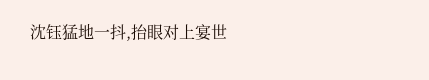沈钰猛地一抖,抬眼对上宴世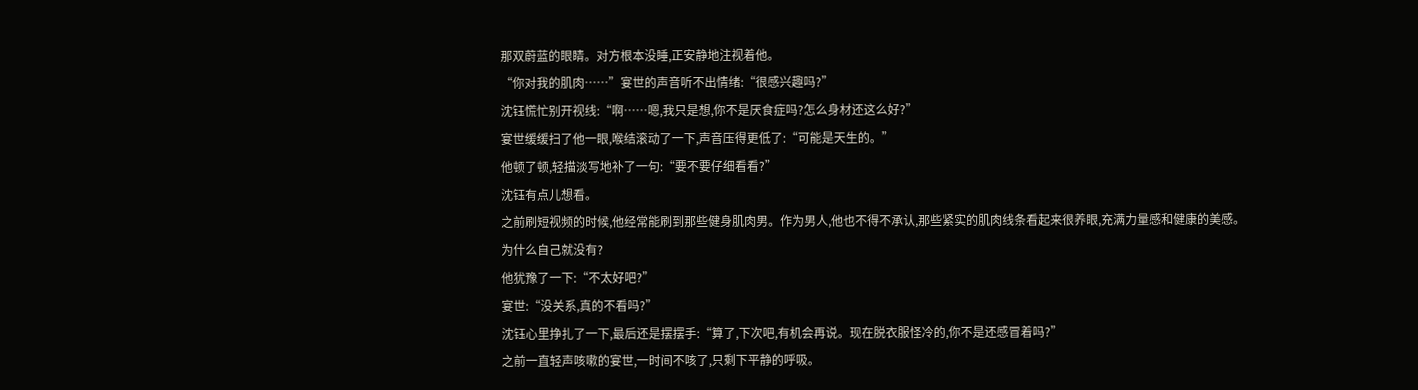那双蔚蓝的眼睛。对方根本没睡,正安静地注视着他。
“你对我的肌肉……”宴世的声音听不出情绪:“很感兴趣吗?”
沈钰慌忙别开视线:“啊……嗯,我只是想,你不是厌食症吗?怎么身材还这么好?”
宴世缓缓扫了他一眼,喉结滚动了一下,声音压得更低了:“可能是天生的。”
他顿了顿,轻描淡写地补了一句:“要不要仔细看看?”
沈钰有点儿想看。
之前刷短视频的时候,他经常能刷到那些健身肌肉男。作为男人,他也不得不承认,那些紧实的肌肉线条看起来很养眼,充满力量感和健康的美感。
为什么自己就没有?
他犹豫了一下:“不太好吧?”
宴世:“没关系,真的不看吗?”
沈钰心里挣扎了一下,最后还是摆摆手:“算了,下次吧,有机会再说。现在脱衣服怪冷的,你不是还感冒着吗?”
之前一直轻声咳嗽的宴世,一时间不咳了,只剩下平静的呼吸。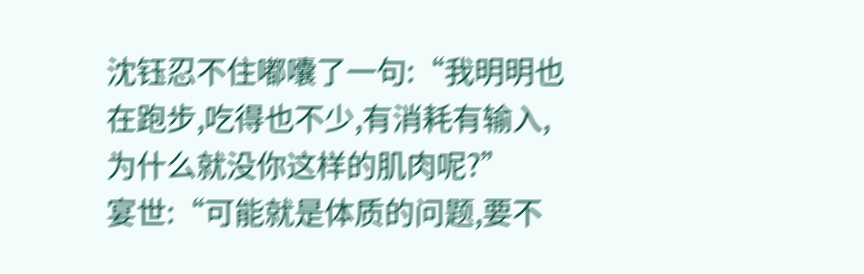沈钰忍不住嘟囔了一句:“我明明也在跑步,吃得也不少,有消耗有输入,为什么就没你这样的肌肉呢?”
宴世:“可能就是体质的问题,要不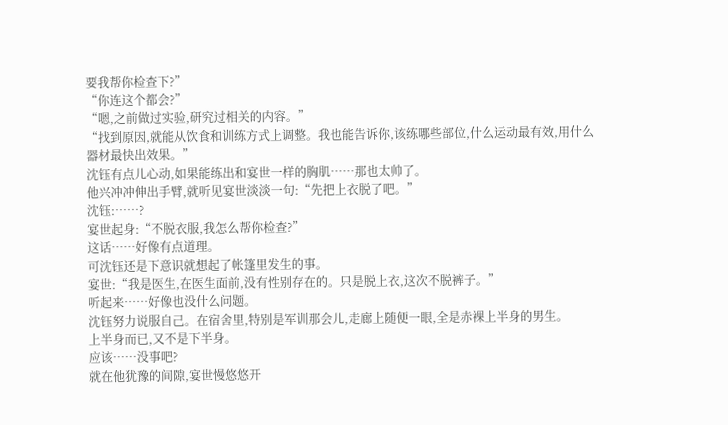要我帮你检查下?”
“你连这个都会?”
“嗯,之前做过实验,研究过相关的内容。”
“找到原因,就能从饮食和训练方式上调整。我也能告诉你,该练哪些部位,什么运动最有效,用什么器材最快出效果。”
沈钰有点儿心动,如果能练出和宴世一样的胸肌……那也太帅了。
他兴冲冲伸出手臂,就听见宴世淡淡一句:“先把上衣脱了吧。”
沈钰:……?
宴世起身:“不脱衣服,我怎么帮你检查?”
这话……好像有点道理。
可沈钰还是下意识就想起了帐篷里发生的事。
宴世:“我是医生,在医生面前,没有性别存在的。只是脱上衣,这次不脱裤子。”
听起来……好像也没什么问题。
沈钰努力说服自己。在宿舍里,特别是军训那会儿,走廊上随便一眼,全是赤裸上半身的男生。
上半身而已,又不是下半身。
应该……没事吧?
就在他犹豫的间隙,宴世慢悠悠开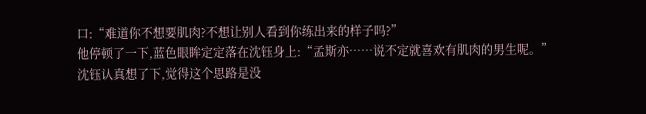口:“难道你不想要肌肉?不想让别人看到你练出来的样子吗?”
他停顿了一下,蓝色眼眸定定落在沈钰身上:“孟斯亦……说不定就喜欢有肌肉的男生呢。”
沈钰认真想了下,觉得这个思路是没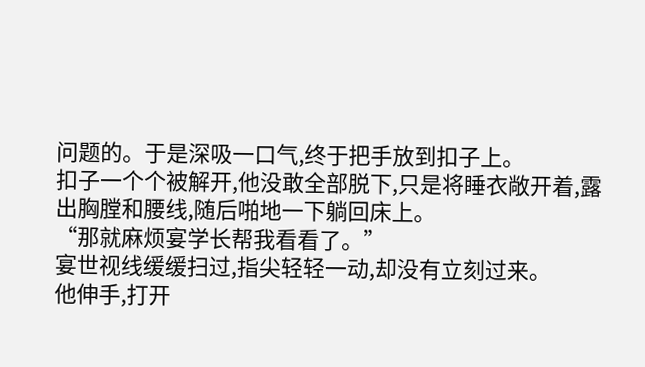问题的。于是深吸一口气,终于把手放到扣子上。
扣子一个个被解开,他没敢全部脱下,只是将睡衣敞开着,露出胸膛和腰线,随后啪地一下躺回床上。
“那就麻烦宴学长帮我看看了。”
宴世视线缓缓扫过,指尖轻轻一动,却没有立刻过来。
他伸手,打开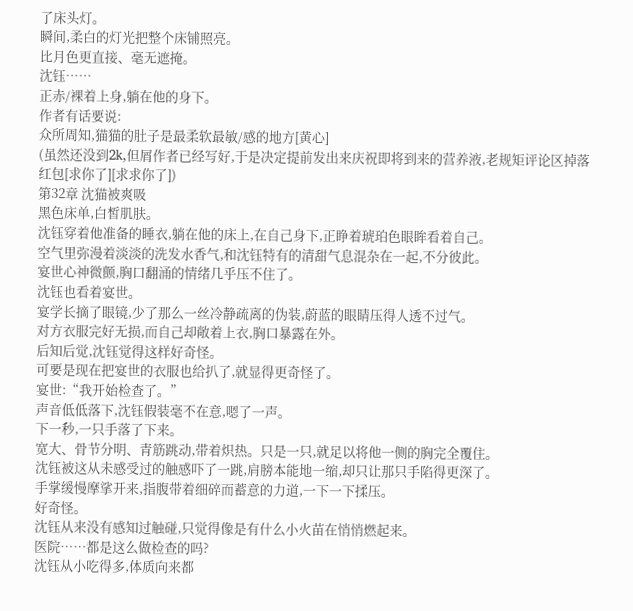了床头灯。
瞬间,柔白的灯光把整个床铺照亮。
比月色更直接、毫无遮掩。
沈钰……
正赤/裸着上身,躺在他的身下。
作者有话要说:
众所周知,猫猫的肚子是最柔软最敏/感的地方[黄心]
(虽然还没到2k,但屑作者已经写好,于是决定提前发出来庆祝即将到来的营养液,老规矩评论区掉落红包[求你了][求求你了])
第32章 沈猫被爽吸
黑色床单,白皙肌肤。
沈钰穿着他准备的睡衣,躺在他的床上,在自己身下,正睁着琥珀色眼眸看着自己。
空气里弥漫着淡淡的洗发水香气,和沈钰特有的清甜气息混杂在一起,不分彼此。
宴世心神微颤,胸口翻涌的情绪几乎压不住了。
沈钰也看着宴世。
宴学长摘了眼镜,少了那么一丝冷静疏离的伪装,蔚蓝的眼睛压得人透不过气。
对方衣服完好无损,而自己却敞着上衣,胸口暴露在外。
后知后觉,沈钰觉得这样好奇怪。
可要是现在把宴世的衣服也给扒了,就显得更奇怪了。
宴世:“我开始检查了。”
声音低低落下,沈钰假装毫不在意,嗯了一声。
下一秒,一只手落了下来。
宽大、骨节分明、青筋跳动,带着炽热。只是一只,就足以将他一侧的胸完全覆住。
沈钰被这从未感受过的触感吓了一跳,肩膀本能地一缩,却只让那只手陷得更深了。
手掌缓慢摩挲开来,指腹带着细碎而蓄意的力道,一下一下揉压。
好奇怪。
沈钰从来没有感知过触碰,只觉得像是有什么小火苗在悄悄燃起来。
医院……都是这么做检查的吗?
沈钰从小吃得多,体质向来都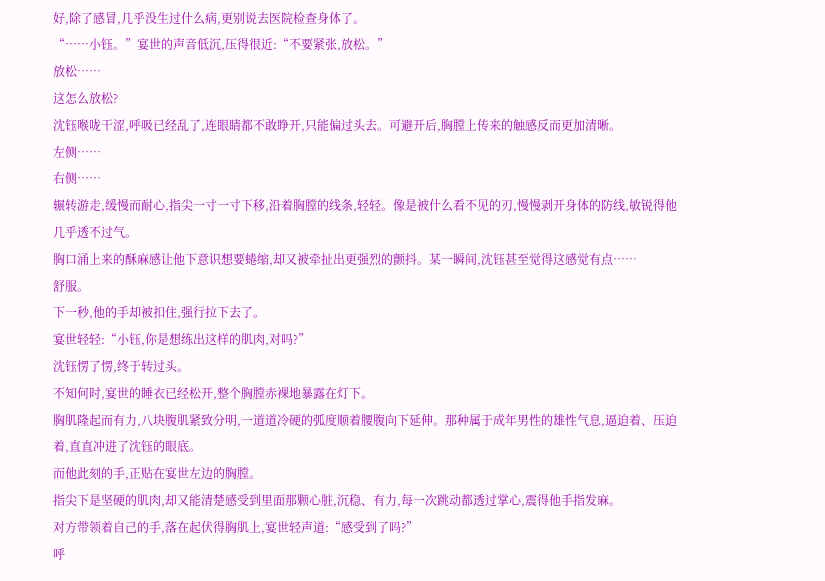好,除了感冒,几乎没生过什么病,更别说去医院检查身体了。
“……小钰。”宴世的声音低沉,压得很近:“不要紧张,放松。”
放松……
这怎么放松?
沈钰喉咙干涩,呼吸已经乱了,连眼睛都不敢睁开,只能偏过头去。可避开后,胸膛上传来的触感反而更加清晰。
左侧……
右侧……
辗转游走,缓慢而耐心,指尖一寸一寸下移,沿着胸膛的线条,轻轻。像是被什么看不见的刃,慢慢剥开身体的防线,敏锐得他几乎透不过气。
胸口涌上来的酥麻感让他下意识想要蜷缩,却又被牵扯出更强烈的颤抖。某一瞬间,沈钰甚至觉得这感觉有点……
舒服。
下一秒,他的手却被扣住,强行拉下去了。
宴世轻轻:“小钰,你是想练出这样的肌肉,对吗?”
沈钰愣了愣,终于转过头。
不知何时,宴世的睡衣已经松开,整个胸膛赤裸地暴露在灯下。
胸肌隆起而有力,八块腹肌紧致分明,一道道冷硬的弧度顺着腰腹向下延伸。那种属于成年男性的雄性气息,逼迫着、压迫着,直直冲进了沈钰的眼底。
而他此刻的手,正贴在宴世左边的胸膛。
指尖下是坚硬的肌肉,却又能清楚感受到里面那颗心脏,沉稳、有力,每一次跳动都透过掌心,震得他手指发麻。
对方带领着自己的手,落在起伏得胸肌上,宴世轻声道:“感受到了吗?”
呼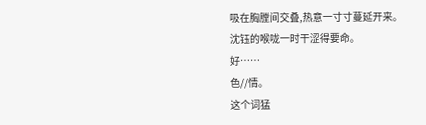吸在胸膛间交叠,热意一寸寸蔓延开来。
沈钰的喉咙一时干涩得要命。
好……
色//情。
这个词猛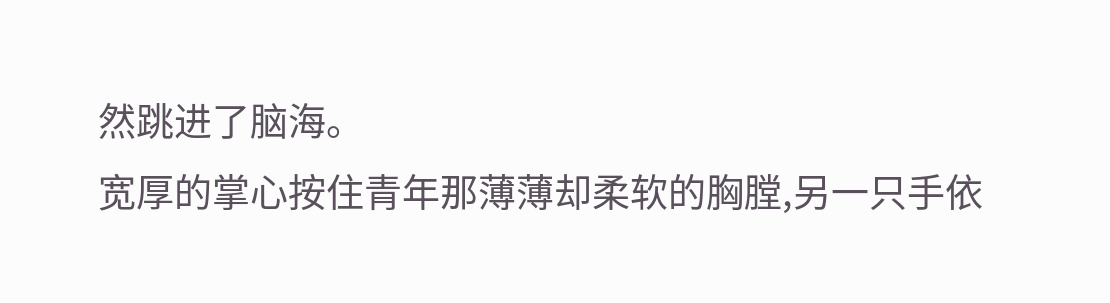然跳进了脑海。
宽厚的掌心按住青年那薄薄却柔软的胸膛,另一只手依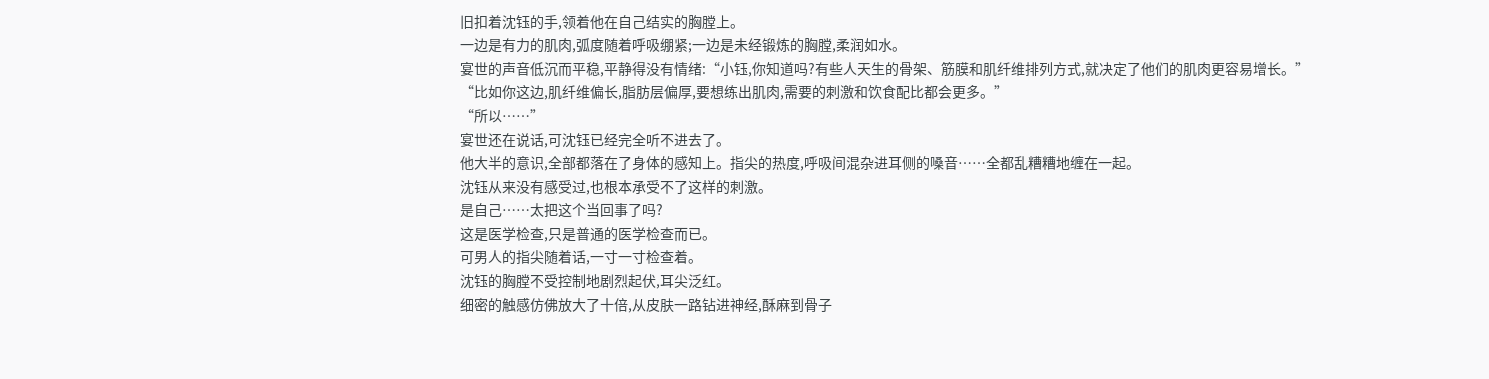旧扣着沈钰的手,领着他在自己结实的胸膛上。
一边是有力的肌肉,弧度随着呼吸绷紧;一边是未经锻炼的胸膛,柔润如水。
宴世的声音低沉而平稳,平静得没有情绪:“小钰,你知道吗?有些人天生的骨架、筋膜和肌纤维排列方式,就决定了他们的肌肉更容易增长。”
“比如你这边,肌纤维偏长,脂肪层偏厚,要想练出肌肉,需要的刺激和饮食配比都会更多。”
“所以……”
宴世还在说话,可沈钰已经完全听不进去了。
他大半的意识,全部都落在了身体的感知上。指尖的热度,呼吸间混杂进耳侧的嗓音……全都乱糟糟地缠在一起。
沈钰从来没有感受过,也根本承受不了这样的刺激。
是自己……太把这个当回事了吗?
这是医学检查,只是普通的医学检查而已。
可男人的指尖随着话,一寸一寸检查着。
沈钰的胸膛不受控制地剧烈起伏,耳尖泛红。
细密的触感仿佛放大了十倍,从皮肤一路钻进神经,酥麻到骨子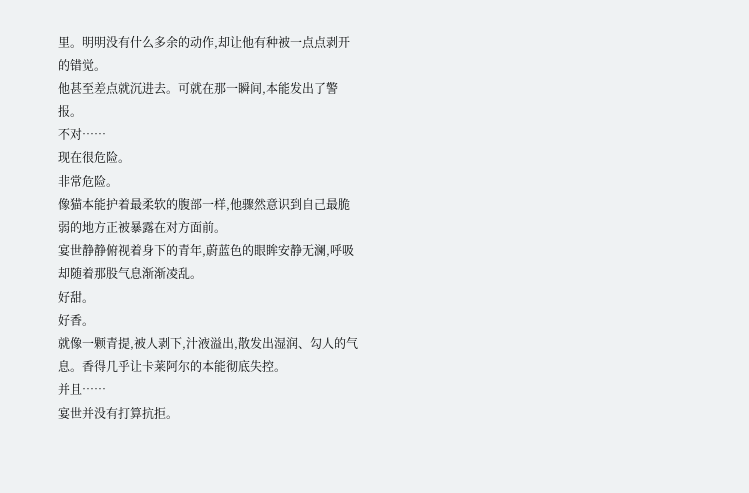里。明明没有什么多余的动作,却让他有种被一点点剥开的错觉。
他甚至差点就沉进去。可就在那一瞬间,本能发出了警报。
不对……
现在很危险。
非常危险。
像猫本能护着最柔软的腹部一样,他骤然意识到自己最脆弱的地方正被暴露在对方面前。
宴世静静俯视着身下的青年,蔚蓝色的眼眸安静无澜,呼吸却随着那股气息渐渐凌乱。
好甜。
好香。
就像一颗青提,被人剥下,汁液溢出,散发出湿润、勾人的气息。香得几乎让卡莱阿尔的本能彻底失控。
并且……
宴世并没有打算抗拒。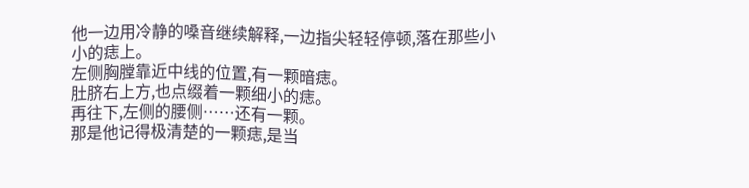他一边用冷静的嗓音继续解释,一边指尖轻轻停顿,落在那些小小的痣上。
左侧胸膛靠近中线的位置,有一颗暗痣。
肚脐右上方,也点缀着一颗细小的痣。
再往下,左侧的腰侧……还有一颗。
那是他记得极清楚的一颗痣,是当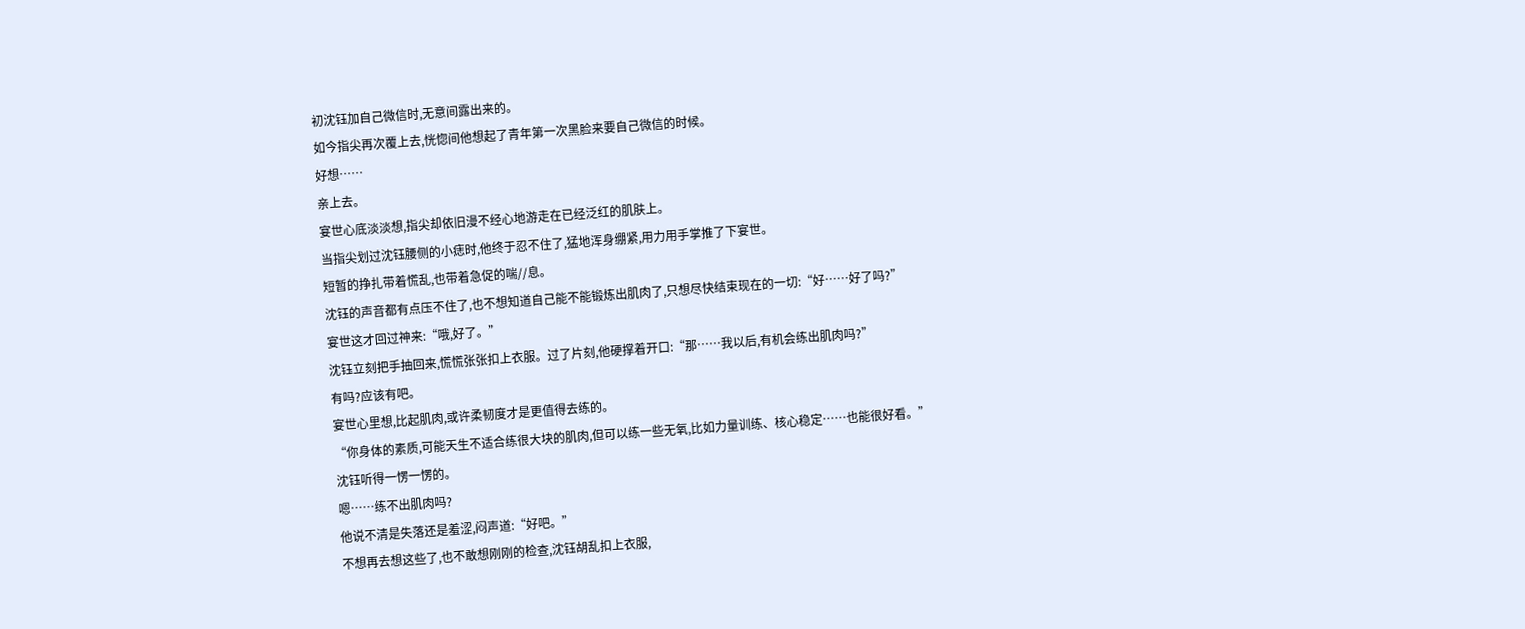初沈钰加自己微信时,无意间露出来的。
如今指尖再次覆上去,恍惚间他想起了青年第一次黑脸来要自己微信的时候。
好想……
亲上去。
宴世心底淡淡想,指尖却依旧漫不经心地游走在已经泛红的肌肤上。
当指尖划过沈钰腰侧的小痣时,他终于忍不住了,猛地浑身绷紧,用力用手掌推了下宴世。
短暂的挣扎带着慌乱,也带着急促的喘//息。
沈钰的声音都有点压不住了,也不想知道自己能不能锻炼出肌肉了,只想尽快结束现在的一切:“好……好了吗?”
宴世这才回过神来:“哦,好了。”
沈钰立刻把手抽回来,慌慌张张扣上衣服。过了片刻,他硬撑着开口:“那……我以后,有机会练出肌肉吗?”
有吗?应该有吧。
宴世心里想,比起肌肉,或许柔韧度才是更值得去练的。
“你身体的素质,可能天生不适合练很大块的肌肉,但可以练一些无氧,比如力量训练、核心稳定……也能很好看。”
沈钰听得一愣一愣的。
嗯……练不出肌肉吗?
他说不清是失落还是羞涩,闷声道:“好吧。”
不想再去想这些了,也不敢想刚刚的检查,沈钰胡乱扣上衣服,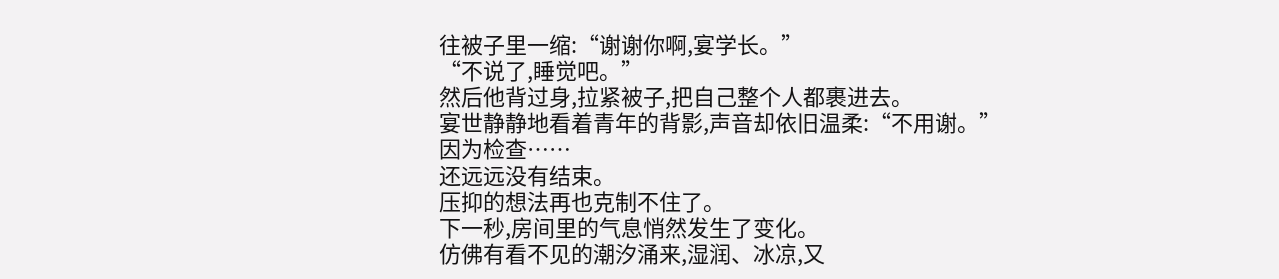往被子里一缩:“谢谢你啊,宴学长。”
“不说了,睡觉吧。”
然后他背过身,拉紧被子,把自己整个人都裹进去。
宴世静静地看着青年的背影,声音却依旧温柔:“不用谢。”
因为检查……
还远远没有结束。
压抑的想法再也克制不住了。
下一秒,房间里的气息悄然发生了变化。
仿佛有看不见的潮汐涌来,湿润、冰凉,又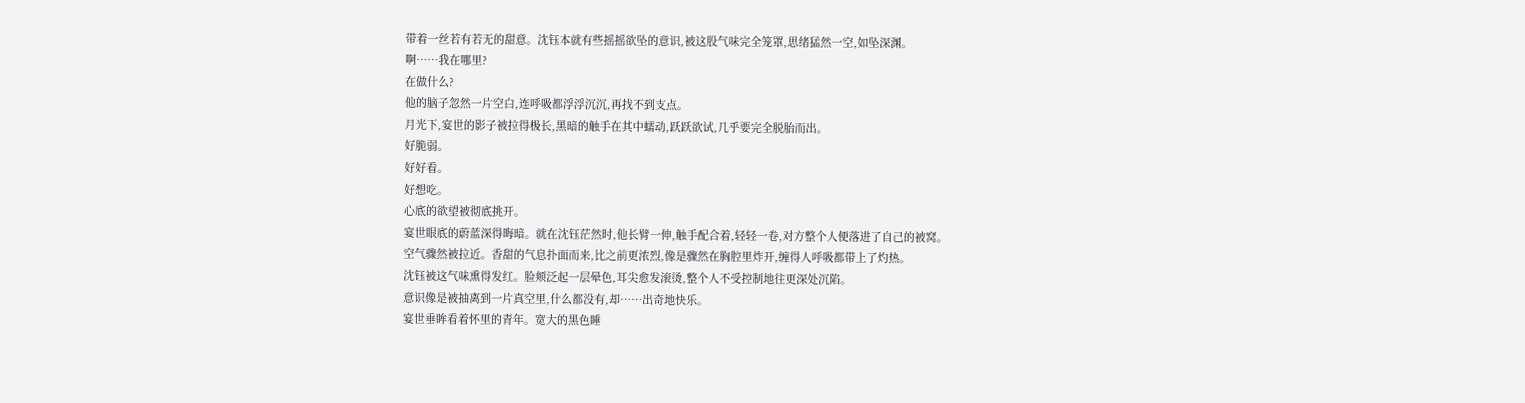带着一丝若有若无的甜意。沈钰本就有些摇摇欲坠的意识,被这股气味完全笼罩,思绪猛然一空,如坠深渊。
啊……我在哪里?
在做什么?
他的脑子忽然一片空白,连呼吸都浮浮沉沉,再找不到支点。
月光下,宴世的影子被拉得极长,黑暗的触手在其中蠕动,跃跃欲试,几乎要完全脱胎而出。
好脆弱。
好好看。
好想吃。
心底的欲望被彻底挑开。
宴世眼底的蔚蓝深得晦暗。就在沈钰茫然时,他长臂一伸,触手配合着,轻轻一卷,对方整个人便落进了自己的被窝。
空气骤然被拉近。香甜的气息扑面而来,比之前更浓烈,像是骤然在胸腔里炸开,缠得人呼吸都带上了灼热。
沈钰被这气味熏得发红。脸颊泛起一层晕色,耳尖愈发滚烫,整个人不受控制地往更深处沉陷。
意识像是被抽离到一片真空里,什么都没有,却……出奇地快乐。
宴世垂眸看着怀里的青年。宽大的黑色睡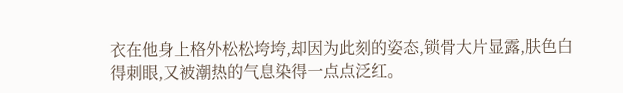衣在他身上格外松松垮垮,却因为此刻的姿态,锁骨大片显露,肤色白得刺眼,又被潮热的气息染得一点点泛红。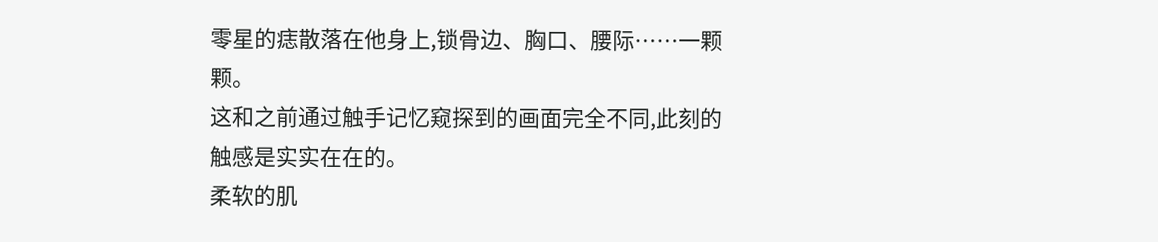零星的痣散落在他身上,锁骨边、胸口、腰际……一颗颗。
这和之前通过触手记忆窥探到的画面完全不同,此刻的触感是实实在在的。
柔软的肌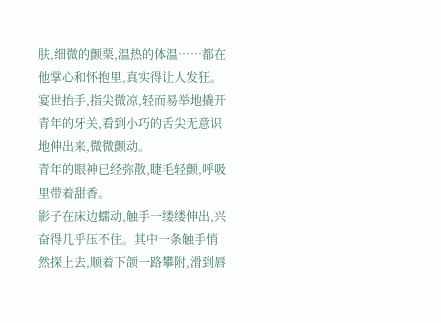肤,细微的颤栗,温热的体温……都在他掌心和怀抱里,真实得让人发狂。
宴世抬手,指尖微凉,轻而易举地撬开青年的牙关,看到小巧的舌尖无意识地伸出来,微微颤动。
青年的眼神已经弥散,睫毛轻颤,呼吸里带着甜香。
影子在床边蠕动,触手一缕缕伸出,兴奋得几乎压不住。其中一条触手悄然探上去,顺着下颌一路攀附,滑到唇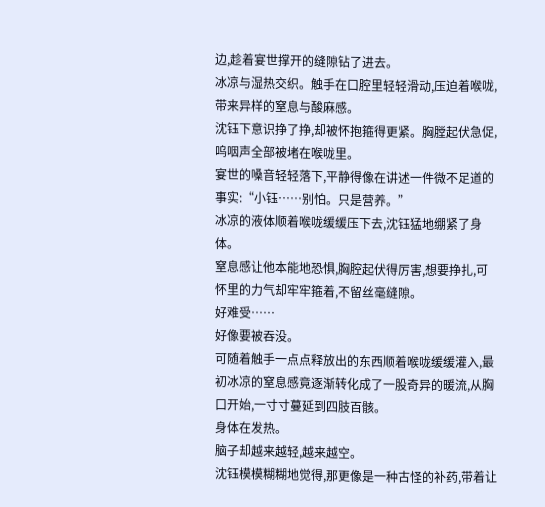边,趁着宴世撑开的缝隙钻了进去。
冰凉与湿热交织。触手在口腔里轻轻滑动,压迫着喉咙,带来异样的窒息与酸麻感。
沈钰下意识挣了挣,却被怀抱箍得更紧。胸膛起伏急促,呜咽声全部被堵在喉咙里。
宴世的嗓音轻轻落下,平静得像在讲述一件微不足道的事实:“小钰……别怕。只是营养。”
冰凉的液体顺着喉咙缓缓压下去,沈钰猛地绷紧了身体。
窒息感让他本能地恐惧,胸腔起伏得厉害,想要挣扎,可怀里的力气却牢牢箍着,不留丝毫缝隙。
好难受……
好像要被吞没。
可随着触手一点点释放出的东西顺着喉咙缓缓灌入,最初冰凉的窒息感竟逐渐转化成了一股奇异的暖流,从胸口开始,一寸寸蔓延到四肢百骸。
身体在发热。
脑子却越来越轻,越来越空。
沈钰模模糊糊地觉得,那更像是一种古怪的补药,带着让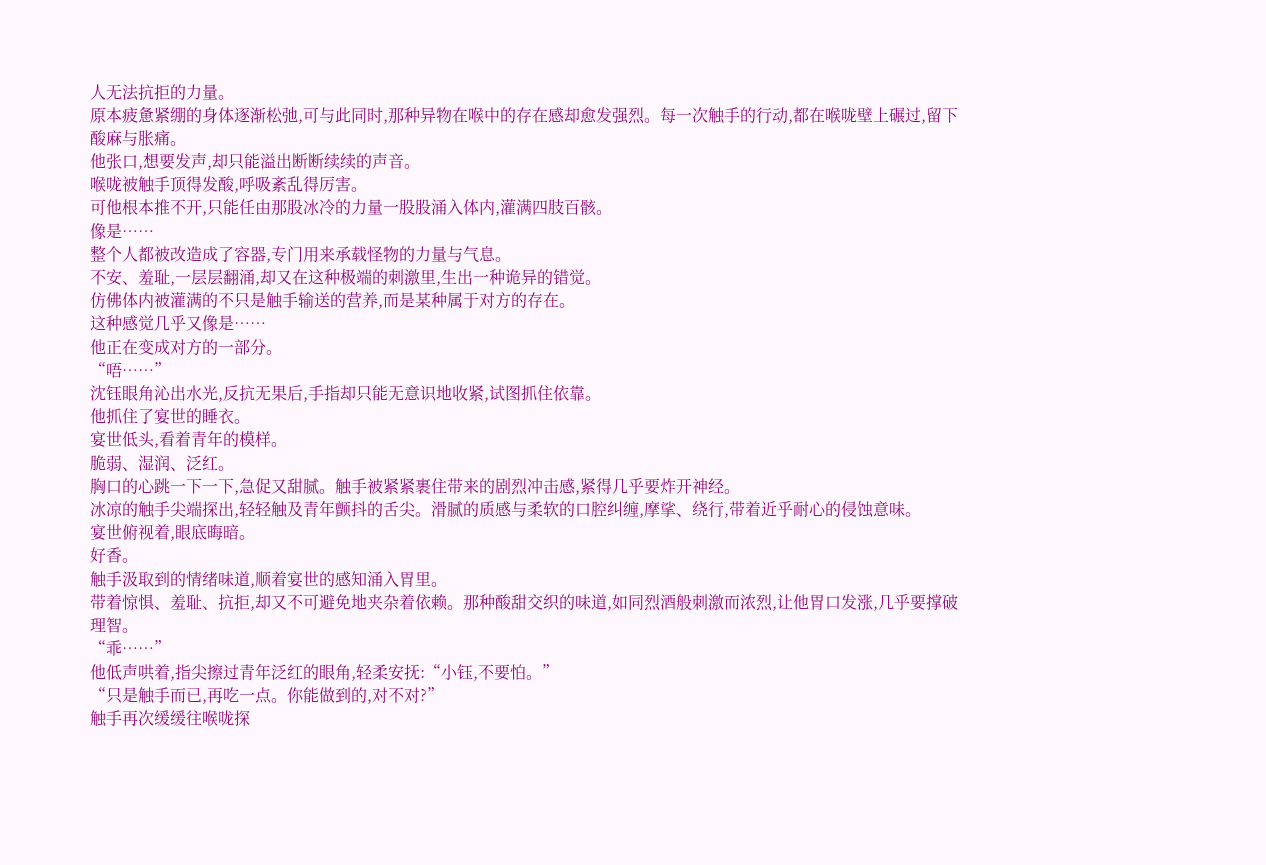人无法抗拒的力量。
原本疲惫紧绷的身体逐渐松弛,可与此同时,那种异物在喉中的存在感却愈发强烈。每一次触手的行动,都在喉咙壁上碾过,留下酸麻与胀痛。
他张口,想要发声,却只能溢出断断续续的声音。
喉咙被触手顶得发酸,呼吸紊乱得厉害。
可他根本推不开,只能任由那股冰冷的力量一股股涌入体内,灌满四肢百骸。
像是……
整个人都被改造成了容器,专门用来承载怪物的力量与气息。
不安、羞耻,一层层翻涌,却又在这种极端的刺激里,生出一种诡异的错觉。
仿佛体内被灌满的不只是触手输送的营养,而是某种属于对方的存在。
这种感觉几乎又像是……
他正在变成对方的一部分。
“唔……”
沈钰眼角沁出水光,反抗无果后,手指却只能无意识地收紧,试图抓住依靠。
他抓住了宴世的睡衣。
宴世低头,看着青年的模样。
脆弱、湿润、泛红。
胸口的心跳一下一下,急促又甜腻。触手被紧紧裹住带来的剧烈冲击感,紧得几乎要炸开神经。
冰凉的触手尖端探出,轻轻触及青年颤抖的舌尖。滑腻的质感与柔软的口腔纠缠,摩挲、绕行,带着近乎耐心的侵蚀意味。
宴世俯视着,眼底晦暗。
好香。
触手汲取到的情绪味道,顺着宴世的感知涌入胃里。
带着惊惧、羞耻、抗拒,却又不可避免地夹杂着依赖。那种酸甜交织的味道,如同烈酒般刺激而浓烈,让他胃口发涨,几乎要撑破理智。
“乖……”
他低声哄着,指尖擦过青年泛红的眼角,轻柔安抚:“小钰,不要怕。”
“只是触手而已,再吃一点。你能做到的,对不对?”
触手再次缓缓往喉咙探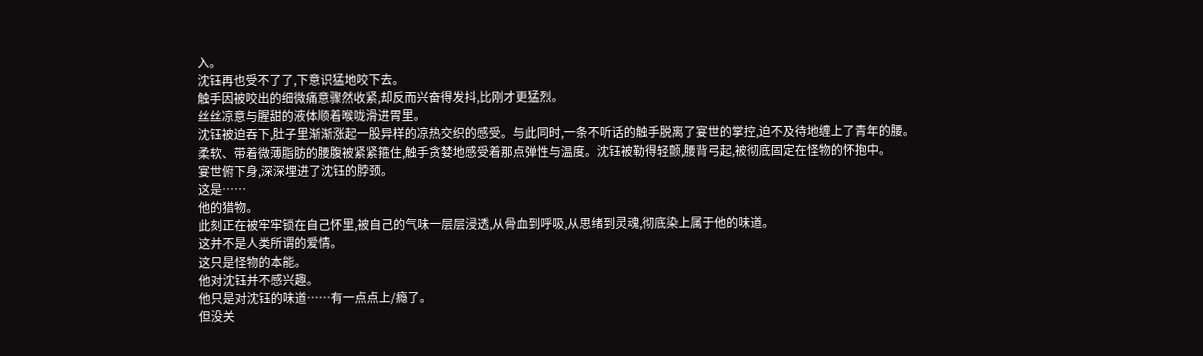入。
沈钰再也受不了了,下意识猛地咬下去。
触手因被咬出的细微痛意骤然收紧,却反而兴奋得发抖,比刚才更猛烈。
丝丝凉意与腥甜的液体顺着喉咙滑进胃里。
沈钰被迫吞下,肚子里渐渐涨起一股异样的凉热交织的感受。与此同时,一条不听话的触手脱离了宴世的掌控,迫不及待地缠上了青年的腰。
柔软、带着微薄脂肪的腰腹被紧紧箍住,触手贪婪地感受着那点弹性与温度。沈钰被勒得轻颤,腰背弓起,被彻底固定在怪物的怀抱中。
宴世俯下身,深深埋进了沈钰的脖颈。
这是……
他的猎物。
此刻正在被牢牢锁在自己怀里,被自己的气味一层层浸透,从骨血到呼吸,从思绪到灵魂,彻底染上属于他的味道。
这并不是人类所谓的爱情。
这只是怪物的本能。
他对沈钰并不感兴趣。
他只是对沈钰的味道……有一点点上/瘾了。
但没关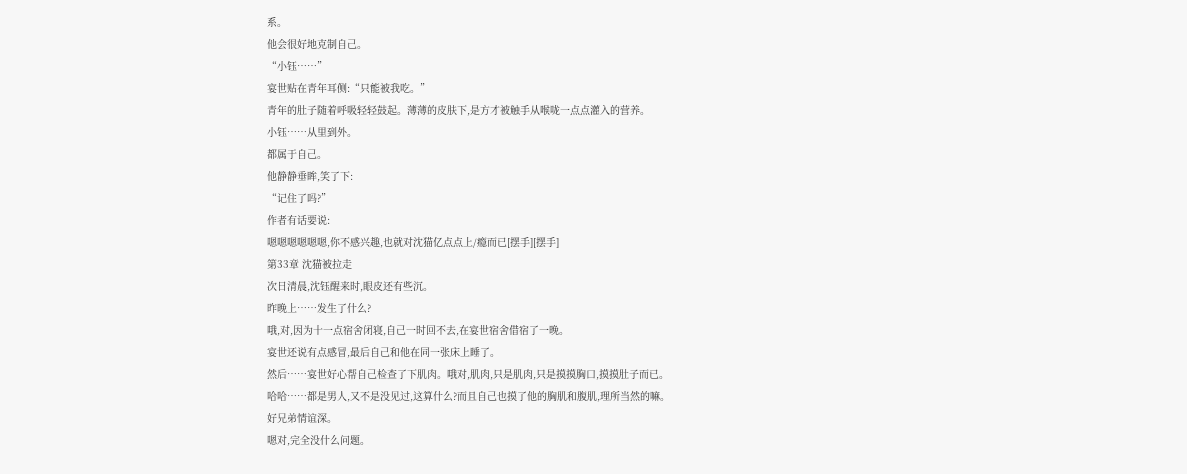系。
他会很好地克制自己。
“小钰……”
宴世贴在青年耳侧:“只能被我吃。”
青年的肚子随着呼吸轻轻鼓起。薄薄的皮肤下,是方才被触手从喉咙一点点灌入的营养。
小钰……从里到外。
都属于自己。
他静静垂眸,笑了下:
“记住了吗?”
作者有话要说:
嗯嗯嗯嗯嗯嗯,你不感兴趣,也就对沈猫亿点点上/瘾而已[摆手][摆手]
第33章 沈猫被拉走
次日清晨,沈钰醒来时,眼皮还有些沉。
昨晚上……发生了什么?
哦,对,因为十一点宿舍闭寝,自己一时回不去,在宴世宿舍借宿了一晚。
宴世还说有点感冒,最后自己和他在同一张床上睡了。
然后……宴世好心帮自己检查了下肌肉。哦对,肌肉,只是肌肉,只是摸摸胸口,摸摸肚子而已。
哈哈……都是男人,又不是没见过,这算什么?而且自己也摸了他的胸肌和腹肌,理所当然的嘛。
好兄弟情谊深。
嗯对,完全没什么问题。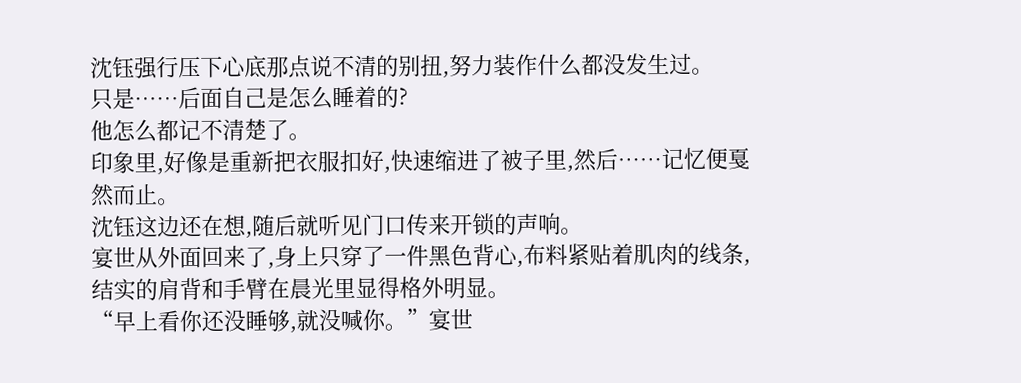沈钰强行压下心底那点说不清的别扭,努力装作什么都没发生过。
只是……后面自己是怎么睡着的?
他怎么都记不清楚了。
印象里,好像是重新把衣服扣好,快速缩进了被子里,然后……记忆便戛然而止。
沈钰这边还在想,随后就听见门口传来开锁的声响。
宴世从外面回来了,身上只穿了一件黑色背心,布料紧贴着肌肉的线条,结实的肩背和手臂在晨光里显得格外明显。
“早上看你还没睡够,就没喊你。”宴世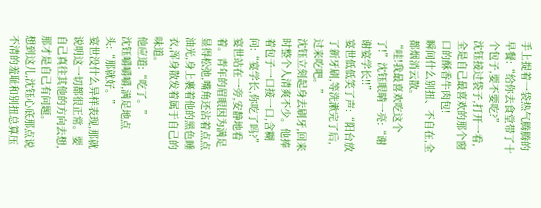手上提着一袋热气腾腾的早餐:“给你去食堂带了十个包子,要不要吃?”
沈钰接过袋子,打开一看,全是自己最喜欢的那个窗口的酥香牛肉包!
瞬间什么别扭、不自在,全都烟消云散。
“哇!我最喜欢吃这个了!”沈钰眼睛一亮:“谢谢宴学长!!”
宴世低低笑了声:“阳台放了新牙刷,等洗漱完了后,过来吃吧。”
沈钰立刻起身去刷牙,回来时整个人清爽不少。他捧着包子一口接一口,含糊问:“宴学长,你吃了吗?”
宴世站在一旁,安静地看着。青年的眉眼因为满足显得松弛,嘴角还沾着点点油光,身上裹着他的黑色睡衣,浑身散发着属于自己的味道。
他应道:“吃了。”
沈钰嚼嚼嚼,满足地点头:“那就好。”
宴世没什么异样表现,那就说明这一切都很正常。要自己真往其他的方向去想,那才是自己有问题。
想到这儿,沈钰心底那点说不清的羞耻和别扭总算压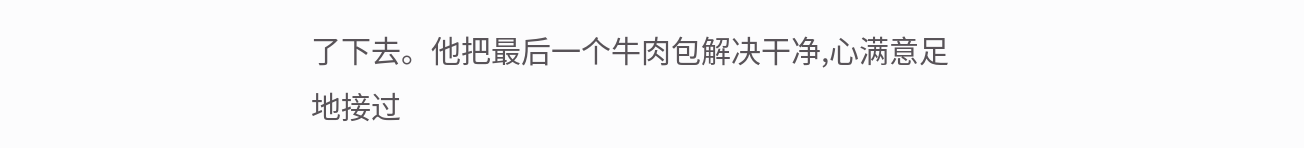了下去。他把最后一个牛肉包解决干净,心满意足地接过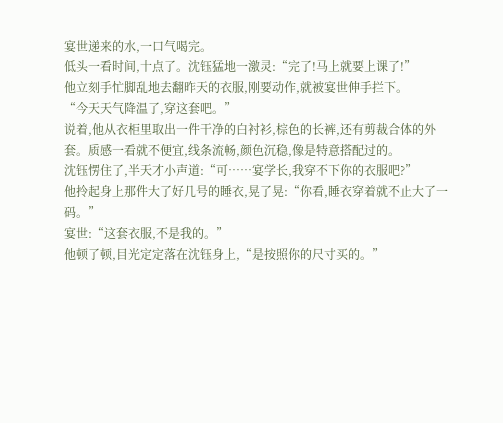宴世递来的水,一口气喝完。
低头一看时间,十点了。沈钰猛地一激灵:“完了!马上就要上课了!”
他立刻手忙脚乱地去翻昨天的衣服,刚要动作,就被宴世伸手拦下。
“今天天气降温了,穿这套吧。”
说着,他从衣柜里取出一件干净的白衬衫,棕色的长裤,还有剪裁合体的外套。质感一看就不便宜,线条流畅,颜色沉稳,像是特意搭配过的。
沈钰愣住了,半天才小声道:“可……宴学长,我穿不下你的衣服吧?”
他拎起身上那件大了好几号的睡衣,晃了晃:“你看,睡衣穿着就不止大了一码。”
宴世:“这套衣服,不是我的。”
他顿了顿,目光定定落在沈钰身上,“是按照你的尺寸买的。”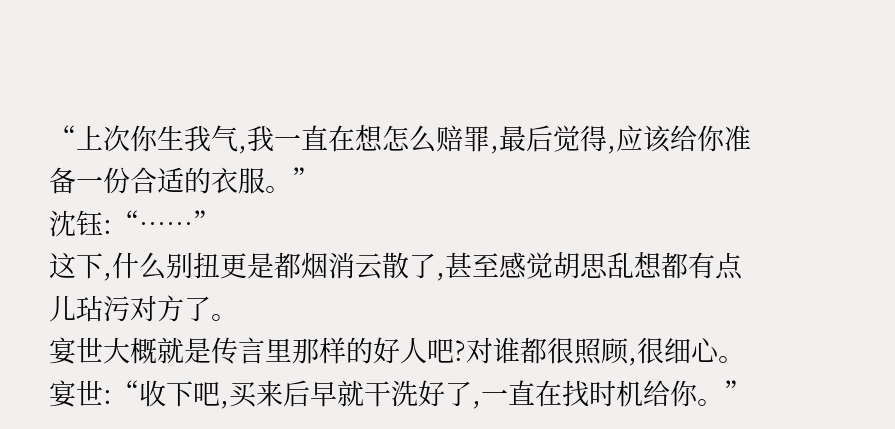“上次你生我气,我一直在想怎么赔罪,最后觉得,应该给你准备一份合适的衣服。”
沈钰:“……”
这下,什么别扭更是都烟消云散了,甚至感觉胡思乱想都有点儿玷污对方了。
宴世大概就是传言里那样的好人吧?对谁都很照顾,很细心。
宴世:“收下吧,买来后早就干洗好了,一直在找时机给你。”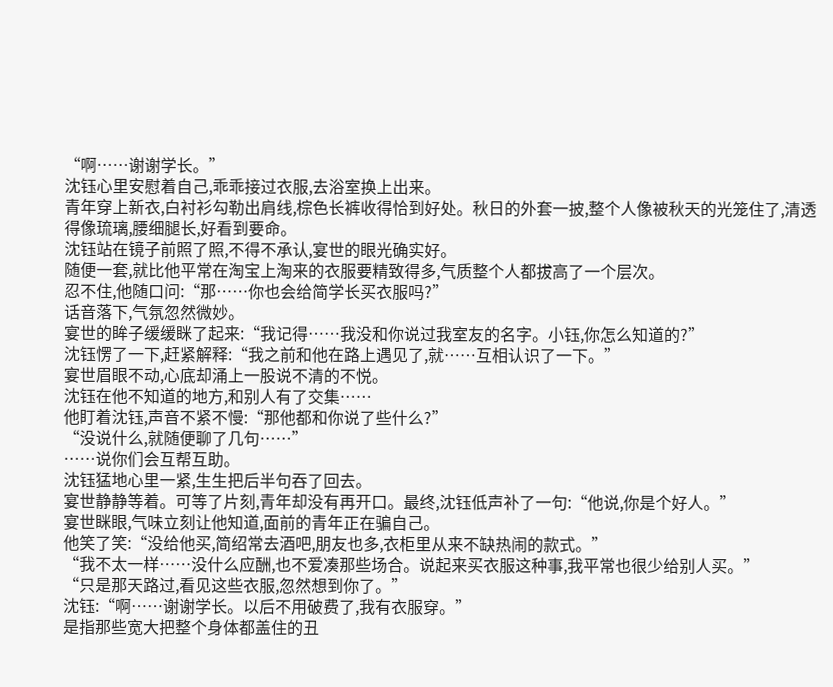“啊……谢谢学长。”
沈钰心里安慰着自己,乖乖接过衣服,去浴室换上出来。
青年穿上新衣,白衬衫勾勒出肩线,棕色长裤收得恰到好处。秋日的外套一披,整个人像被秋天的光笼住了,清透得像琉璃,腰细腿长,好看到要命。
沈钰站在镜子前照了照,不得不承认,宴世的眼光确实好。
随便一套,就比他平常在淘宝上淘来的衣服要精致得多,气质整个人都拔高了一个层次。
忍不住,他随口问:“那……你也会给简学长买衣服吗?”
话音落下,气氛忽然微妙。
宴世的眸子缓缓眯了起来:“我记得……我没和你说过我室友的名字。小钰,你怎么知道的?”
沈钰愣了一下,赶紧解释:“我之前和他在路上遇见了,就……互相认识了一下。”
宴世眉眼不动,心底却涌上一股说不清的不悦。
沈钰在他不知道的地方,和别人有了交集……
他盯着沈钰,声音不紧不慢:“那他都和你说了些什么?”
“没说什么,就随便聊了几句……”
……说你们会互帮互助。
沈钰猛地心里一紧,生生把后半句吞了回去。
宴世静静等着。可等了片刻,青年却没有再开口。最终,沈钰低声补了一句:“他说,你是个好人。”
宴世眯眼,气味立刻让他知道,面前的青年正在骗自己。
他笑了笑:“没给他买,简绍常去酒吧,朋友也多,衣柜里从来不缺热闹的款式。”
“我不太一样……没什么应酬,也不爱凑那些场合。说起来买衣服这种事,我平常也很少给别人买。”
“只是那天路过,看见这些衣服,忽然想到你了。”
沈钰:“啊……谢谢学长。以后不用破费了,我有衣服穿。”
是指那些宽大把整个身体都盖住的丑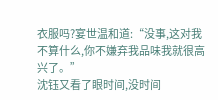衣服吗?宴世温和道:“没事,这对我不算什么,你不嫌弃我品味我就很高兴了。”
沈钰又看了眼时间,没时间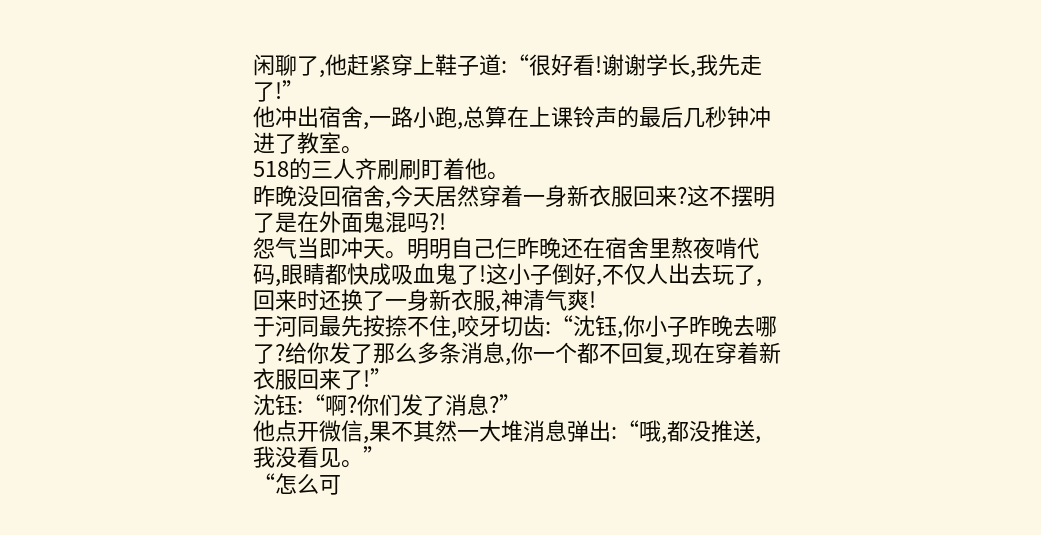闲聊了,他赶紧穿上鞋子道:“很好看!谢谢学长,我先走了!”
他冲出宿舍,一路小跑,总算在上课铃声的最后几秒钟冲进了教室。
518的三人齐刷刷盯着他。
昨晚没回宿舍,今天居然穿着一身新衣服回来?这不摆明了是在外面鬼混吗?!
怨气当即冲天。明明自己仨昨晚还在宿舍里熬夜啃代码,眼睛都快成吸血鬼了!这小子倒好,不仅人出去玩了,回来时还换了一身新衣服,神清气爽!
于河同最先按捺不住,咬牙切齿:“沈钰,你小子昨晚去哪了?给你发了那么多条消息,你一个都不回复,现在穿着新衣服回来了!”
沈钰:“啊?你们发了消息?”
他点开微信,果不其然一大堆消息弹出:“哦,都没推送,我没看见。”
“怎么可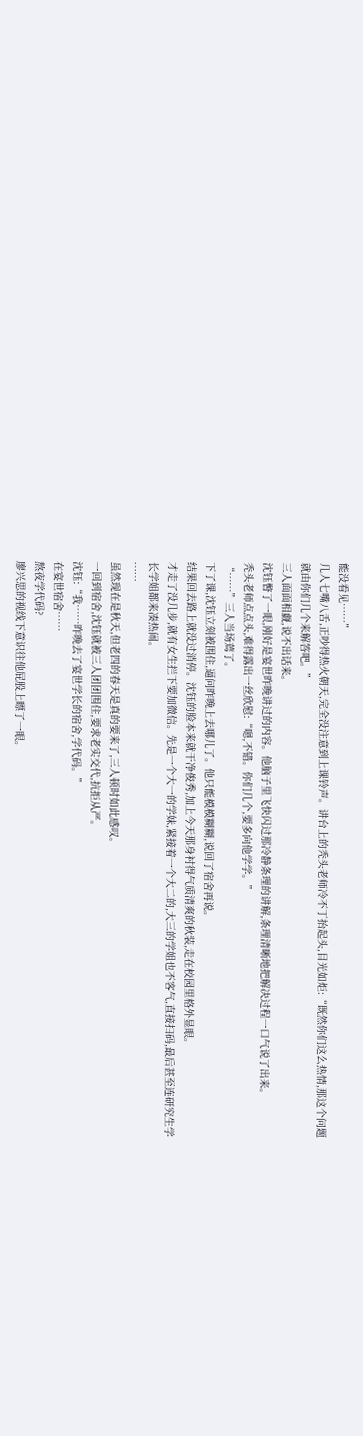能没看见……”
几人七嘴八舌,正吵得热火朝天,完全没注意到上课铃声。讲台上的秃头老师冷不丁抬起头,目光如炬:“既然你们这么热情,那这个问题就由你们几个来解答吧。”
三人面面相觑,说不出话来。
沈钰瞥了一眼,刚好是宴世昨晚讲过的内容。他脑子里飞快闪过那冷静条理的讲解,条理清晰地把解决过程一口气说了出来。
秃头老师点点头,难得露出一丝欣慰:“嗯,不错。你们几个,要多向他学学。”
“……”三人当场蔫了。
下了课,沈钰立刻被围住,逼问昨晚上去哪儿了。他只能模模糊糊,说回了宿舍再说。
结果回去路上就没过消停。沈钰的脸本来就干净俊秀,加上今天那身衬得气质清爽的秋装,走在校园里格外显眼。
才走了没几步,就有女生拦下要加微信。先是一个大一的学妹,紧接着一个大二的,大三的学姐也不客气,直接扫码,最后甚至连研究生学长学姐都来凑热闹。
……
虽然现在是秋天,但老四的春天是真的要来了,三人顿时如此感叹。
一回到宿舍,沈钰就被三人团团围住,要求老实交代,抗拒从严。
沈钰:“我……昨晚去了宴世学长的宿舍,学代码。”
在宴世宿舍……
熬夜学代码?
廖兴思的视线下意识往他屁股上瞟了一眼。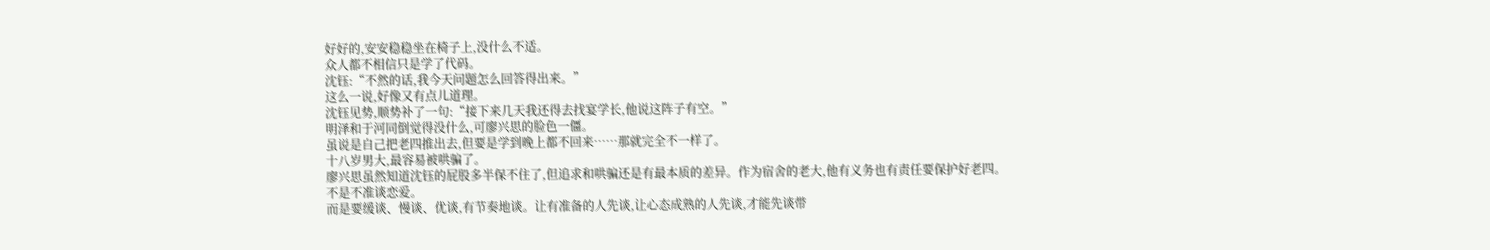好好的,安安稳稳坐在椅子上,没什么不适。
众人都不相信只是学了代码。
沈钰:“不然的话,我今天问题怎么回答得出来。”
这么一说,好像又有点儿道理。
沈钰见势,顺势补了一句:“接下来几天我还得去找宴学长,他说这阵子有空。”
明泽和于河同倒觉得没什么,可廖兴思的脸色一僵。
虽说是自己把老四推出去,但要是学到晚上都不回来……那就完全不一样了。
十八岁男大,最容易被哄骗了。
廖兴思虽然知道沈钰的屁股多半保不住了,但追求和哄骗还是有最本质的差异。作为宿舍的老大,他有义务也有责任要保护好老四。
不是不准谈恋爱。
而是要缓谈、慢谈、优谈,有节奏地谈。让有准备的人先谈,让心态成熟的人先谈,才能先谈带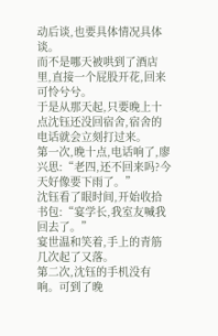动后谈,也要具体情况具体谈。
而不是哪天被哄到了酒店里,直接一个屁股开花,回来可怜兮兮。
于是从那天起,只要晚上十点沈钰还没回宿舍,宿舍的电话就会立刻打过来。
第一次,晚十点,电话响了,廖兴思:“老四,还不回来吗?今天好像要下雨了。”
沈钰看了眼时间,开始收拾书包:“宴学长,我室友喊我回去了。”
宴世温和笑着,手上的青筋几次起了又落。
第二次,沈钰的手机没有响。可到了晚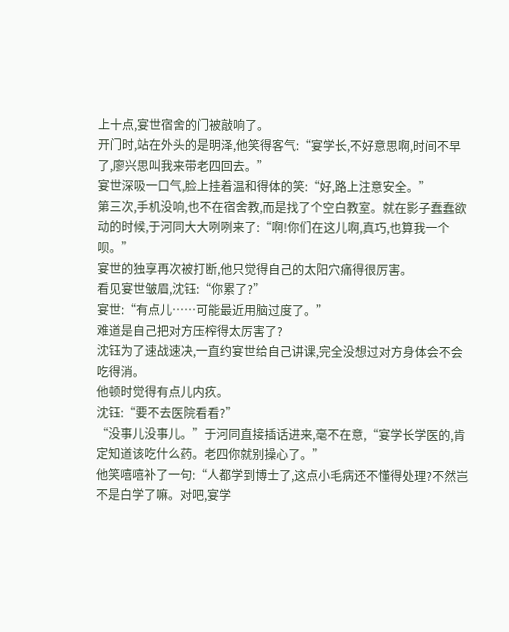上十点,宴世宿舍的门被敲响了。
开门时,站在外头的是明泽,他笑得客气:“宴学长,不好意思啊,时间不早了,廖兴思叫我来带老四回去。”
宴世深吸一口气,脸上挂着温和得体的笑:“好,路上注意安全。”
第三次,手机没响,也不在宿舍教,而是找了个空白教室。就在影子蠢蠢欲动的时候,于河同大大咧咧来了:“啊!你们在这儿啊,真巧,也算我一个呗。”
宴世的独享再次被打断,他只觉得自己的太阳穴痛得很厉害。
看见宴世皱眉,沈钰:“你累了?”
宴世:“有点儿……可能最近用脑过度了。”
难道是自己把对方压榨得太厉害了?
沈钰为了速战速决,一直约宴世给自己讲课,完全没想过对方身体会不会吃得消。
他顿时觉得有点儿内疚。
沈钰:“要不去医院看看?”
“没事儿没事儿。”于河同直接插话进来,毫不在意,“宴学长学医的,肯定知道该吃什么药。老四你就别操心了。”
他笑嘻嘻补了一句:“人都学到博士了,这点小毛病还不懂得处理?不然岂不是白学了嘛。对吧,宴学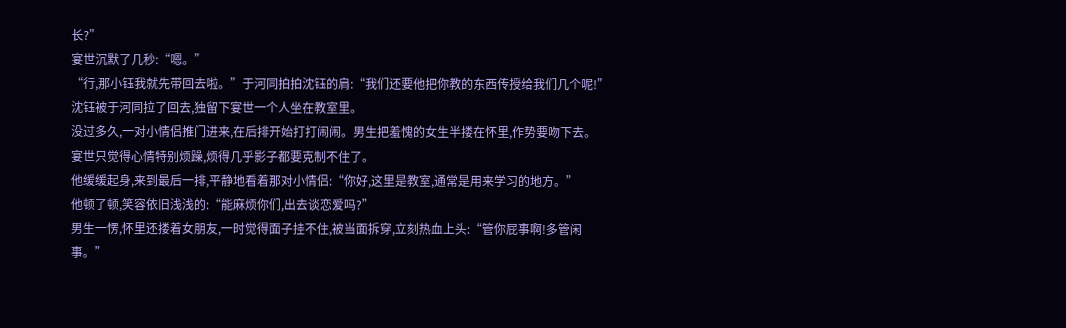长?”
宴世沉默了几秒:“嗯。”
“行,那小钰我就先带回去啦。”于河同拍拍沈钰的肩:“我们还要他把你教的东西传授给我们几个呢!”
沈钰被于河同拉了回去,独留下宴世一个人坐在教室里。
没过多久,一对小情侣推门进来,在后排开始打打闹闹。男生把羞愧的女生半搂在怀里,作势要吻下去。
宴世只觉得心情特别烦躁,烦得几乎影子都要克制不住了。
他缓缓起身,来到最后一排,平静地看着那对小情侣:“你好,这里是教室,通常是用来学习的地方。”
他顿了顿,笑容依旧浅浅的:“能麻烦你们,出去谈恋爱吗?”
男生一愣,怀里还搂着女朋友,一时觉得面子挂不住,被当面拆穿,立刻热血上头:“管你屁事啊!多管闲事。”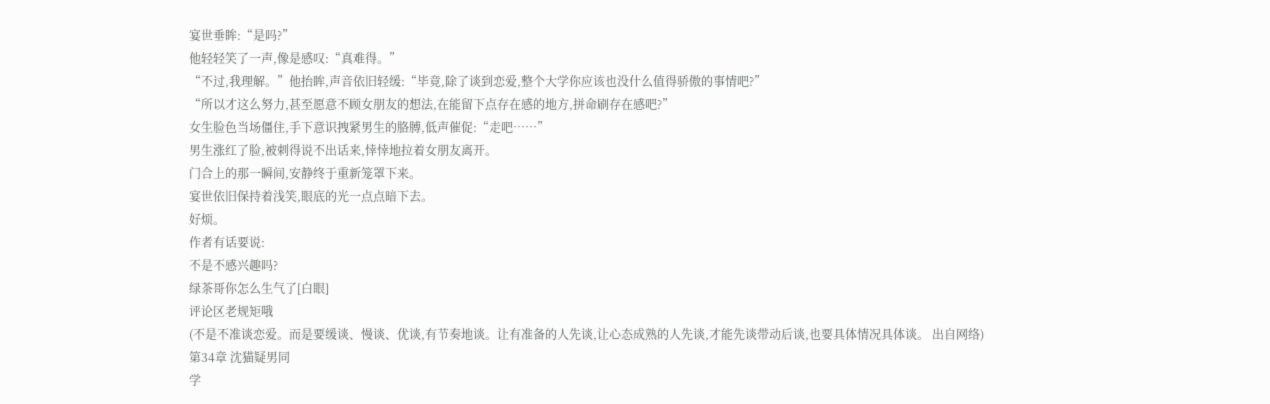宴世垂眸:“是吗?”
他轻轻笑了一声,像是感叹:“真难得。”
“不过,我理解。”他抬眸,声音依旧轻缓:“毕竟,除了谈到恋爱,整个大学你应该也没什么值得骄傲的事情吧?”
“所以才这么努力,甚至愿意不顾女朋友的想法,在能留下点存在感的地方,拼命刷存在感吧?”
女生脸色当场僵住,手下意识拽紧男生的胳膊,低声催促:“走吧……”
男生涨红了脸,被刺得说不出话来,悻悻地拉着女朋友离开。
门合上的那一瞬间,安静终于重新笼罩下来。
宴世依旧保持着浅笑,眼底的光一点点暗下去。
好烦。
作者有话要说:
不是不感兴趣吗?
绿茶哥你怎么生气了[白眼]
评论区老规矩哦
(不是不准谈恋爱。而是要缓谈、慢谈、优谈,有节奏地谈。让有准备的人先谈,让心态成熟的人先谈,才能先谈带动后谈,也要具体情况具体谈。 出自网络)
第34章 沈猫疑男同
学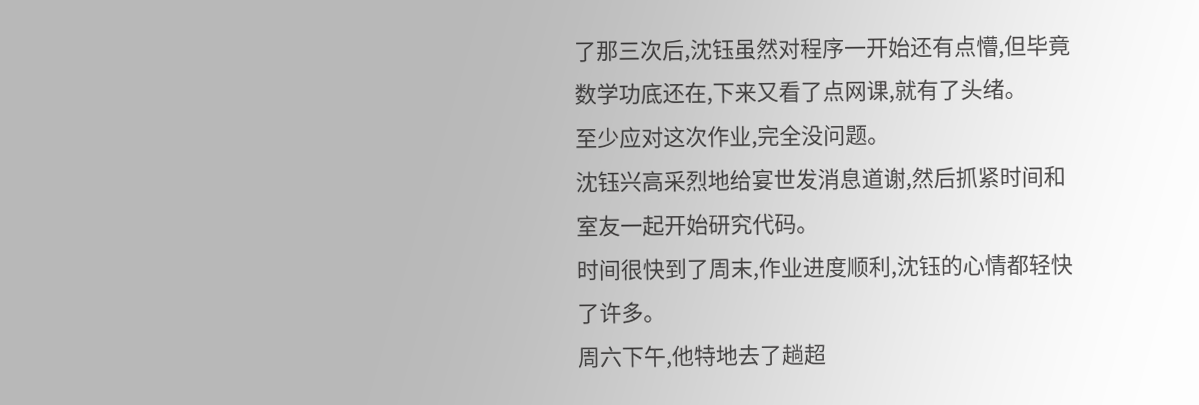了那三次后,沈钰虽然对程序一开始还有点懵,但毕竟数学功底还在,下来又看了点网课,就有了头绪。
至少应对这次作业,完全没问题。
沈钰兴高采烈地给宴世发消息道谢,然后抓紧时间和室友一起开始研究代码。
时间很快到了周末,作业进度顺利,沈钰的心情都轻快了许多。
周六下午,他特地去了趟超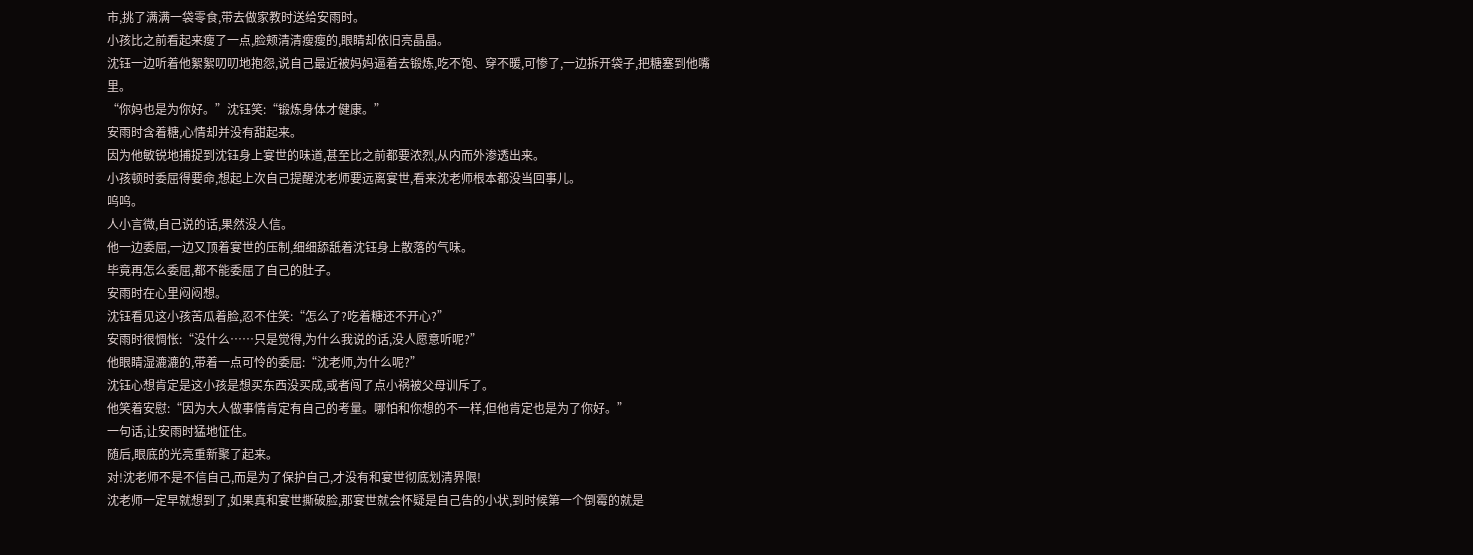市,挑了满满一袋零食,带去做家教时送给安雨时。
小孩比之前看起来瘦了一点,脸颊清清瘦瘦的,眼睛却依旧亮晶晶。
沈钰一边听着他絮絮叨叨地抱怨,说自己最近被妈妈逼着去锻炼,吃不饱、穿不暖,可惨了,一边拆开袋子,把糖塞到他嘴里。
“你妈也是为你好。”沈钰笑:“锻炼身体才健康。”
安雨时含着糖,心情却并没有甜起来。
因为他敏锐地捕捉到沈钰身上宴世的味道,甚至比之前都要浓烈,从内而外渗透出来。
小孩顿时委屈得要命,想起上次自己提醒沈老师要远离宴世,看来沈老师根本都没当回事儿。
呜呜。
人小言微,自己说的话,果然没人信。
他一边委屈,一边又顶着宴世的压制,细细舔舐着沈钰身上散落的气味。
毕竟再怎么委屈,都不能委屈了自己的肚子。
安雨时在心里闷闷想。
沈钰看见这小孩苦瓜着脸,忍不住笑:“怎么了?吃着糖还不开心?”
安雨时很惆怅:“没什么……只是觉得,为什么我说的话,没人愿意听呢?”
他眼睛湿漉漉的,带着一点可怜的委屈:“沈老师,为什么呢?”
沈钰心想肯定是这小孩是想买东西没买成,或者闯了点小祸被父母训斥了。
他笑着安慰:“因为大人做事情肯定有自己的考量。哪怕和你想的不一样,但他肯定也是为了你好。”
一句话,让安雨时猛地怔住。
随后,眼底的光亮重新聚了起来。
对!沈老师不是不信自己,而是为了保护自己,才没有和宴世彻底划清界限!
沈老师一定早就想到了,如果真和宴世撕破脸,那宴世就会怀疑是自己告的小状,到时候第一个倒霉的就是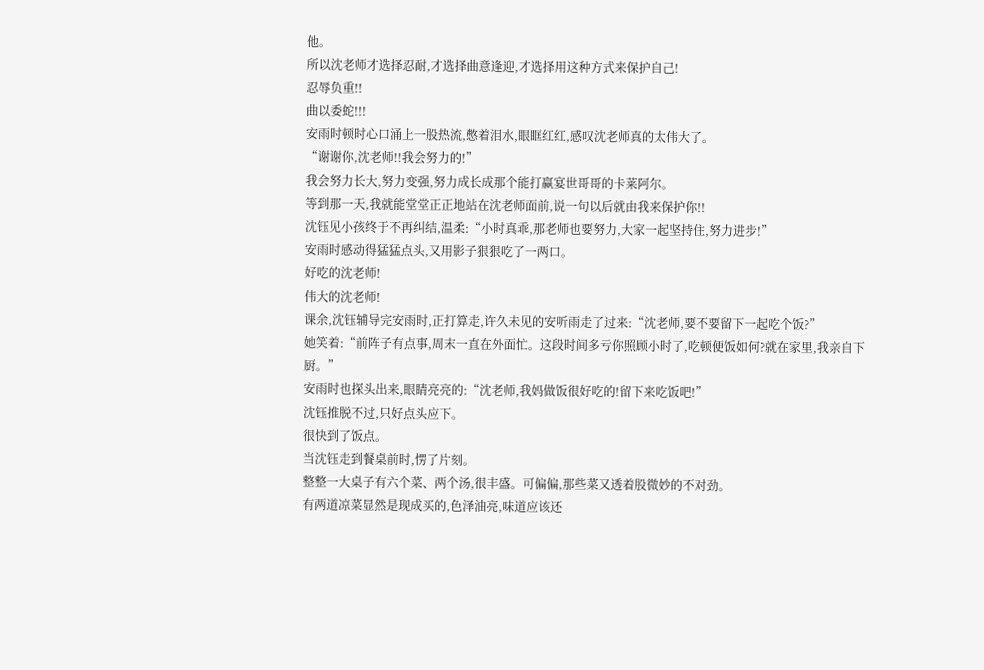他。
所以沈老师才选择忍耐,才选择曲意逢迎,才选择用这种方式来保护自己!
忍辱负重!!
曲以委蛇!!!
安雨时顿时心口涌上一股热流,憋着泪水,眼眶红红,感叹沈老师真的太伟大了。
“谢谢你,沈老师!!我会努力的!”
我会努力长大,努力变强,努力成长成那个能打赢宴世哥哥的卡莱阿尔。
等到那一天,我就能堂堂正正地站在沈老师面前,说一句以后就由我来保护你!!
沈钰见小孩终于不再纠结,温柔:“小时真乖,那老师也要努力,大家一起坚持住,努力进步!”
安雨时感动得猛猛点头,又用影子狠狠吃了一两口。
好吃的沈老师!
伟大的沈老师!
课余,沈钰辅导完安雨时,正打算走,许久未见的安听雨走了过来:“沈老师,要不要留下一起吃个饭?”
她笑着:“前阵子有点事,周末一直在外面忙。这段时间多亏你照顾小时了,吃顿便饭如何?就在家里,我亲自下厨。”
安雨时也探头出来,眼睛亮亮的:“沈老师,我妈做饭很好吃的!留下来吃饭吧!”
沈钰推脱不过,只好点头应下。
很快到了饭点。
当沈钰走到餐桌前时,愣了片刻。
整整一大桌子有六个菜、两个汤,很丰盛。可偏偏,那些菜又透着股微妙的不对劲。
有两道凉菜显然是现成买的,色泽油亮,味道应该还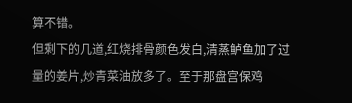算不错。
但剩下的几道,红烧排骨颜色发白,清蒸鲈鱼加了过量的姜片,炒青菜油放多了。至于那盘宫保鸡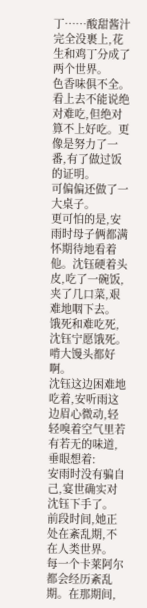丁……酸甜酱汁完全没裹上,花生和鸡丁分成了两个世界。
色香味俱不全。
看上去不能说绝对难吃,但绝对算不上好吃。更像是努力了一番,有了做过饭的证明。
可偏偏还做了一大桌子。
更可怕的是,安雨时母子俩都满怀期待地看着他。沈钰硬着头皮,吃了一碗饭,夹了几口菜,艰难地咽下去。
饿死和难吃死,沈钰宁愿饿死。
啃大馒头都好啊。
沈钰这边困难地吃着,安听雨这边眉心微动,轻轻嗅着空气里若有若无的味道,垂眼想着:
安雨时没有骗自己,宴世确实对沈钰下手了。
前段时间,她正处在紊乱期,不在人类世界。
每一个卡莱阿尔都会经历紊乱期。在那期间,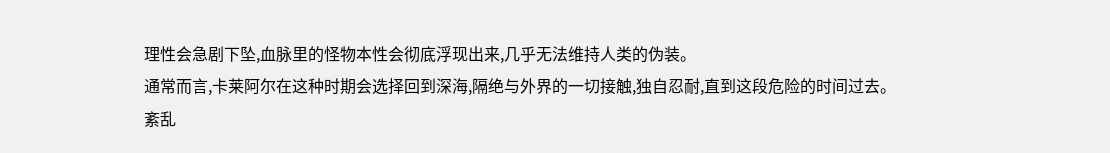理性会急剧下坠,血脉里的怪物本性会彻底浮现出来,几乎无法维持人类的伪装。
通常而言,卡莱阿尔在这种时期会选择回到深海,隔绝与外界的一切接触,独自忍耐,直到这段危险的时间过去。
紊乱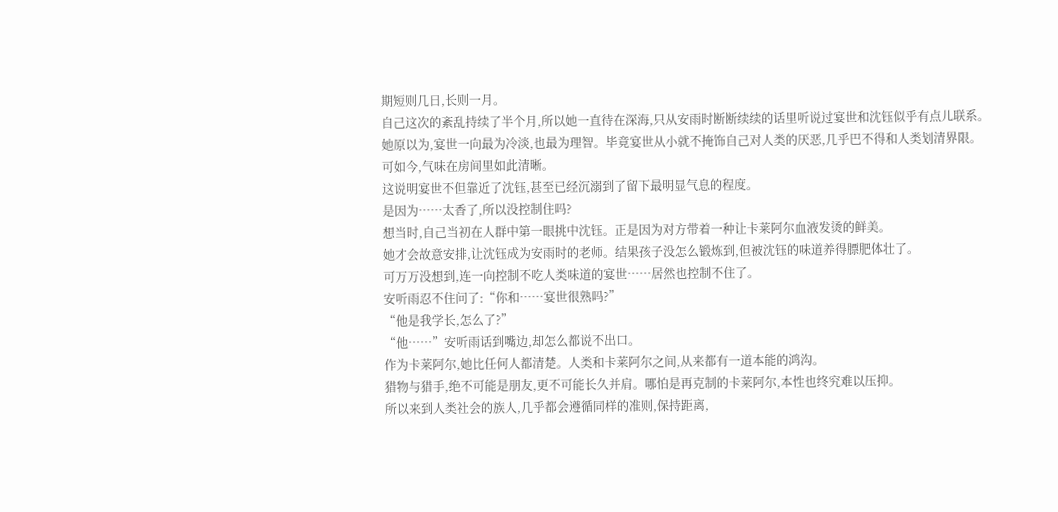期短则几日,长则一月。
自己这次的紊乱持续了半个月,所以她一直待在深海,只从安雨时断断续续的话里听说过宴世和沈钰似乎有点儿联系。
她原以为,宴世一向最为冷淡,也最为理智。毕竟宴世从小就不掩饰自己对人类的厌恶,几乎巴不得和人类划清界限。
可如今,气味在房间里如此清晰。
这说明宴世不但靠近了沈钰,甚至已经沉溺到了留下最明显气息的程度。
是因为……太香了,所以没控制住吗?
想当时,自己当初在人群中第一眼挑中沈钰。正是因为对方带着一种让卡莱阿尔血液发烫的鲜美。
她才会故意安排,让沈钰成为安雨时的老师。结果孩子没怎么锻炼到,但被沈钰的味道养得膘肥体壮了。
可万万没想到,连一向控制不吃人类味道的宴世……居然也控制不住了。
安听雨忍不住问了:“你和……宴世很熟吗?”
“他是我学长,怎么了?”
“他……”安听雨话到嘴边,却怎么都说不出口。
作为卡莱阿尔,她比任何人都清楚。人类和卡莱阿尔之间,从来都有一道本能的鸿沟。
猎物与猎手,绝不可能是朋友,更不可能长久并肩。哪怕是再克制的卡莱阿尔,本性也终究难以压抑。
所以来到人类社会的族人,几乎都会遵循同样的准则,保持距离,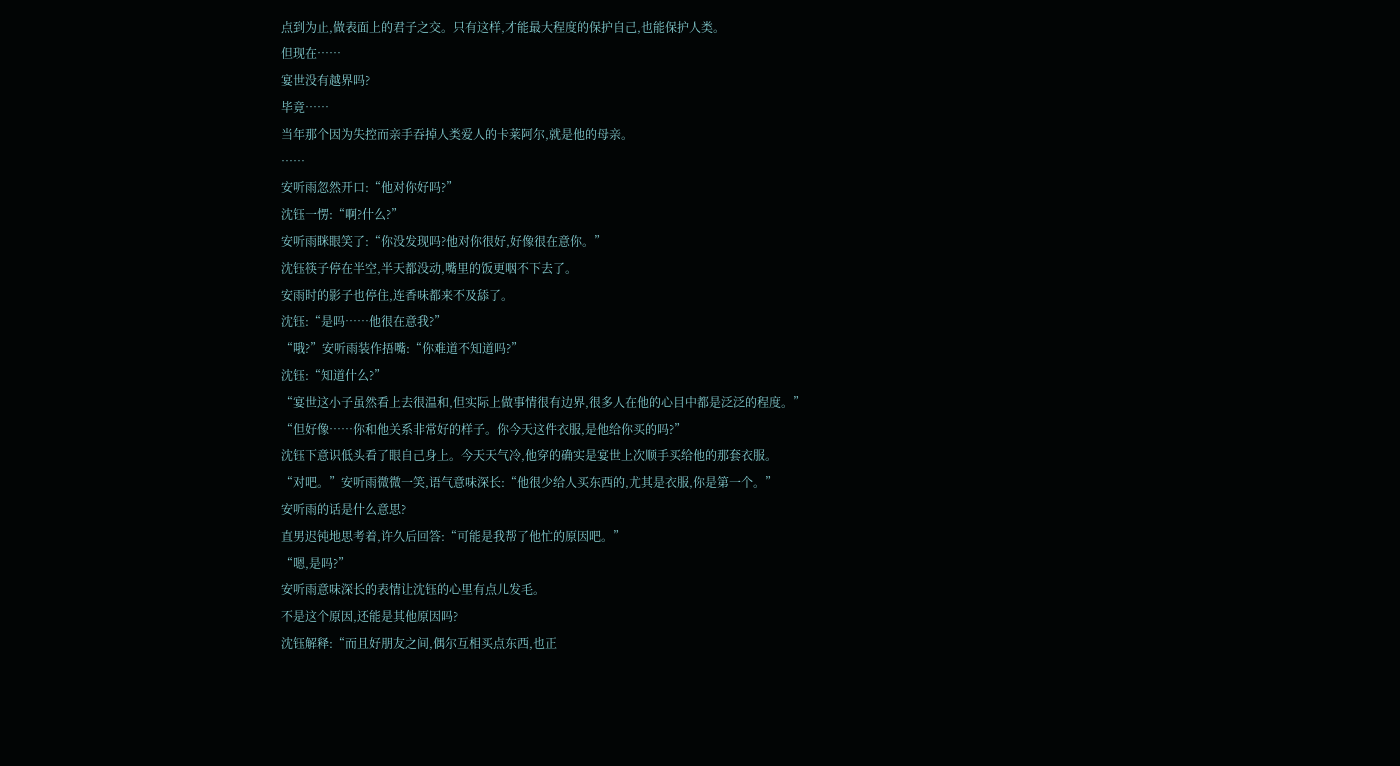点到为止,做表面上的君子之交。只有这样,才能最大程度的保护自己,也能保护人类。
但现在……
宴世没有越界吗?
毕竟……
当年那个因为失控而亲手吞掉人类爱人的卡莱阿尔,就是他的母亲。
……
安听雨忽然开口:“他对你好吗?”
沈钰一愣:“啊?什么?”
安听雨眯眼笑了:“你没发现吗?他对你很好,好像很在意你。”
沈钰筷子停在半空,半天都没动,嘴里的饭更咽不下去了。
安雨时的影子也停住,连香味都来不及舔了。
沈钰:“是吗……他很在意我?”
“哦?”安听雨装作捂嘴:“你难道不知道吗?”
沈钰:“知道什么?”
“宴世这小子虽然看上去很温和,但实际上做事情很有边界,很多人在他的心目中都是泛泛的程度。”
“但好像……你和他关系非常好的样子。你今天这件衣服,是他给你买的吗?”
沈钰下意识低头看了眼自己身上。今天天气冷,他穿的确实是宴世上次顺手买给他的那套衣服。
“对吧。”安听雨微微一笑,语气意味深长:“他很少给人买东西的,尤其是衣服,你是第一个。”
安听雨的话是什么意思?
直男迟钝地思考着,许久后回答:“可能是我帮了他忙的原因吧。”
“嗯,是吗?”
安听雨意味深长的表情让沈钰的心里有点儿发毛。
不是这个原因,还能是其他原因吗?
沈钰解释:“而且好朋友之间,偶尔互相买点东西,也正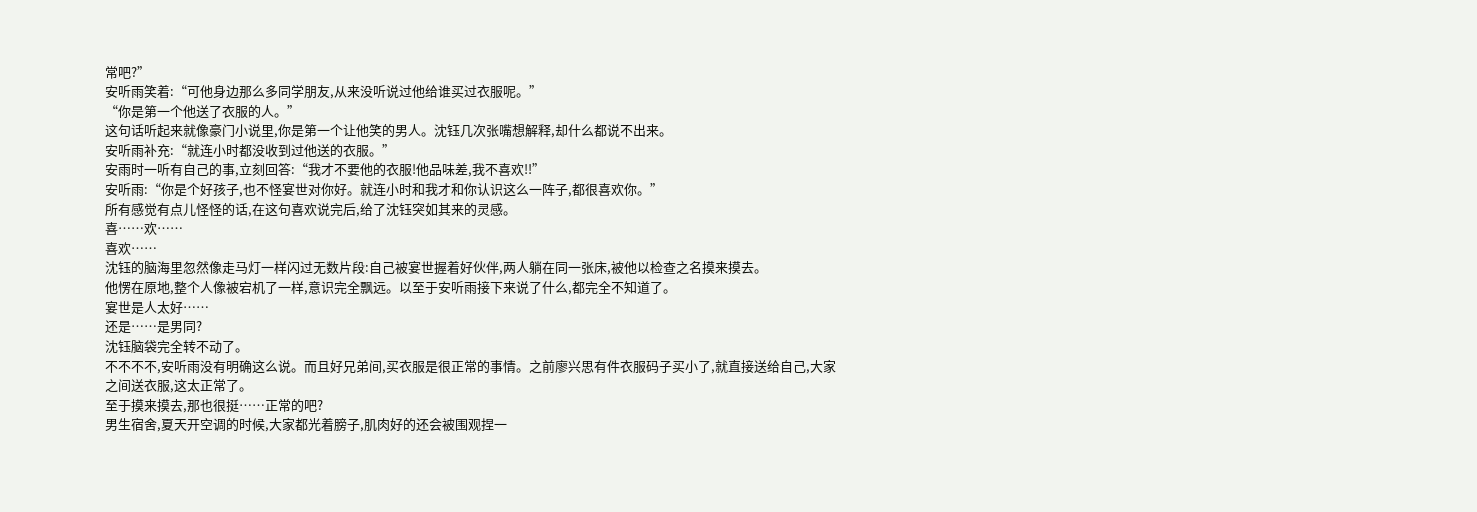常吧?”
安听雨笑着:“可他身边那么多同学朋友,从来没听说过他给谁买过衣服呢。”
“你是第一个他送了衣服的人。”
这句话听起来就像豪门小说里,你是第一个让他笑的男人。沈钰几次张嘴想解释,却什么都说不出来。
安听雨补充:“就连小时都没收到过他送的衣服。”
安雨时一听有自己的事,立刻回答:“我才不要他的衣服!他品味差,我不喜欢!!”
安听雨:“你是个好孩子,也不怪宴世对你好。就连小时和我才和你认识这么一阵子,都很喜欢你。”
所有感觉有点儿怪怪的话,在这句喜欢说完后,给了沈钰突如其来的灵感。
喜……欢……
喜欢……
沈钰的脑海里忽然像走马灯一样闪过无数片段:自己被宴世握着好伙伴,两人躺在同一张床,被他以检查之名摸来摸去。
他愣在原地,整个人像被宕机了一样,意识完全飘远。以至于安听雨接下来说了什么,都完全不知道了。
宴世是人太好……
还是……是男同?
沈钰脑袋完全转不动了。
不不不不,安听雨没有明确这么说。而且好兄弟间,买衣服是很正常的事情。之前廖兴思有件衣服码子买小了,就直接送给自己,大家之间送衣服,这太正常了。
至于摸来摸去,那也很挺……正常的吧?
男生宿舍,夏天开空调的时候,大家都光着膀子,肌肉好的还会被围观捏一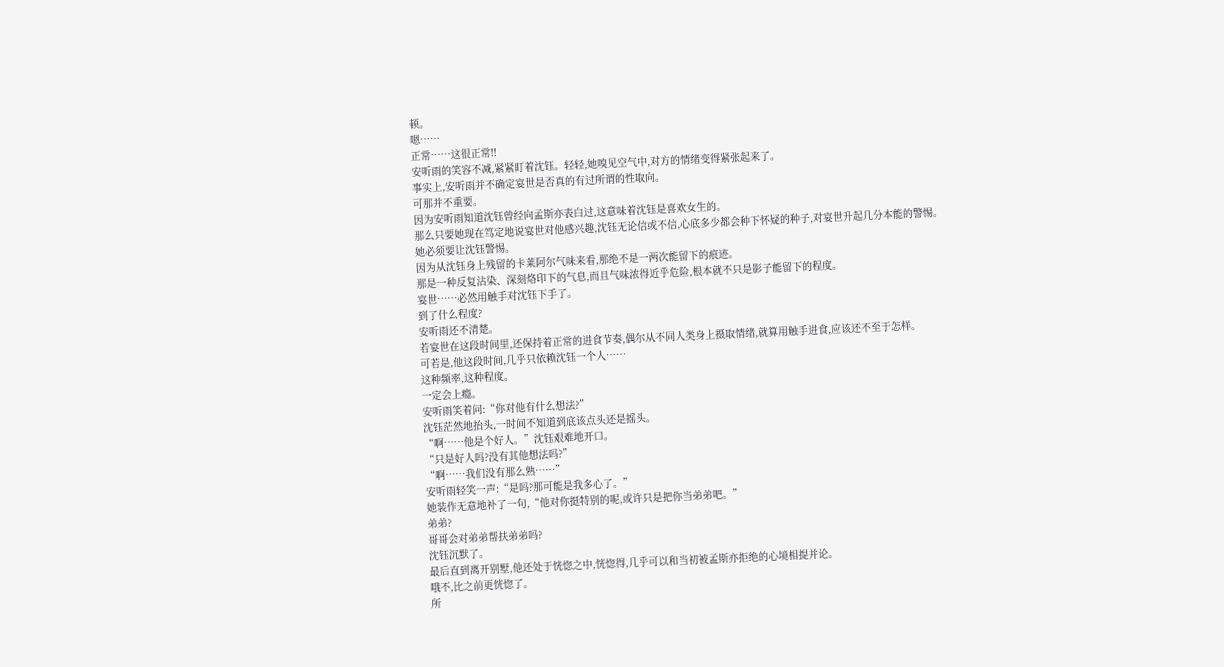顿。
嗯……
正常……这很正常!!
安听雨的笑容不减,紧紧盯着沈钰。轻轻,她嗅见空气中,对方的情绪变得紧张起来了。
事实上,安听雨并不确定宴世是否真的有过所谓的性取向。
可那并不重要。
因为安听雨知道沈钰曾经向孟斯亦表白过,这意味着沈钰是喜欢女生的。
那么只要她现在笃定地说宴世对他感兴趣,沈钰无论信或不信,心底多少都会种下怀疑的种子,对宴世升起几分本能的警惕。
她必须要让沈钰警惕。
因为从沈钰身上残留的卡莱阿尔气味来看,那绝不是一两次能留下的痕迹。
那是一种反复沾染、深刻烙印下的气息,而且气味浓得近乎危险,根本就不只是影子能留下的程度。
宴世……必然用触手对沈钰下手了。
到了什么程度?
安听雨还不清楚。
若宴世在这段时间里,还保持着正常的进食节奏,偶尔从不同人类身上摄取情绪,就算用触手进食,应该还不至于怎样。
可若是,他这段时间,几乎只依赖沈钰一个人……
这种频率,这种程度。
一定会上瘾。
安听雨笑着问:“你对他有什么想法?”
沈钰茫然地抬头,一时间不知道到底该点头还是摇头。
“啊……他是个好人。”沈钰艰难地开口。
“只是好人吗?没有其他想法吗?”
“啊……我们没有那么熟……”
安听雨轻笑一声:“是吗?那可能是我多心了。”
她装作无意地补了一句,“他对你挺特别的呢,或许只是把你当弟弟吧。”
弟弟?
哥哥会对弟弟帮扶弟弟吗?
沈钰沉默了。
最后直到离开别墅,他还处于恍惚之中,恍惚得,几乎可以和当初被孟斯亦拒绝的心境相提并论。
哦不,比之前更恍惚了。
所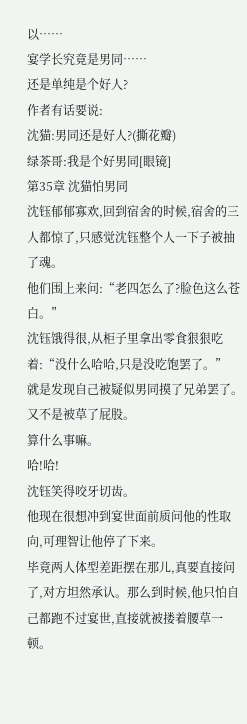以……
宴学长究竟是男同……
还是单纯是个好人?
作者有话要说:
沈猫:男同还是好人?(撕花瓣)
绿茶哥:我是个好男同[眼镜]
第35章 沈猫怕男同
沈钰郁郁寡欢,回到宿舍的时候,宿舍的三人都惊了,只感觉沈钰整个人一下子被抽了魂。
他们围上来问:“老四怎么了?脸色这么苍白。”
沈钰饿得很,从柜子里拿出零食狠狠吃着:“没什么哈哈,只是没吃饱罢了。”
就是发现自己被疑似男同摸了兄弟罢了。
又不是被草了屁股。
算什么事嘛。
哈!哈!
沈钰笑得咬牙切齿。
他现在很想冲到宴世面前质问他的性取向,可理智让他停了下来。
毕竟两人体型差距摆在那儿,真要直接问了,对方坦然承认。那么到时候,他只怕自己都跑不过宴世,直接就被搂着腰草一顿。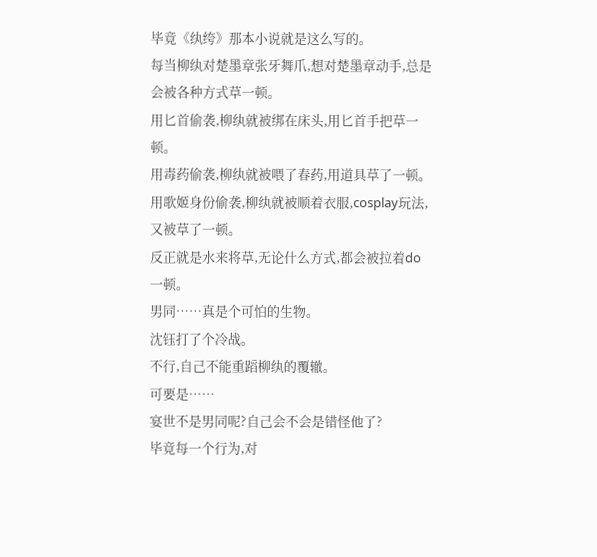毕竟《纨绔》那本小说就是这么写的。
每当柳纨对楚墨章张牙舞爪,想对楚墨章动手,总是会被各种方式草一顿。
用匕首偷袭,柳纨就被绑在床头,用匕首手把草一顿。
用毒药偷袭,柳纨就被喂了春药,用道具草了一顿。
用歌姬身份偷袭,柳纨就被顺着衣服,cosplay玩法,又被草了一顿。
反正就是水来将草,无论什么方式,都会被拉着do一顿。
男同……真是个可怕的生物。
沈钰打了个冷战。
不行,自己不能重蹈柳纨的覆辙。
可要是……
宴世不是男同呢?自己会不会是错怪他了?
毕竟每一个行为,对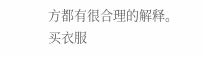方都有很合理的解释。买衣服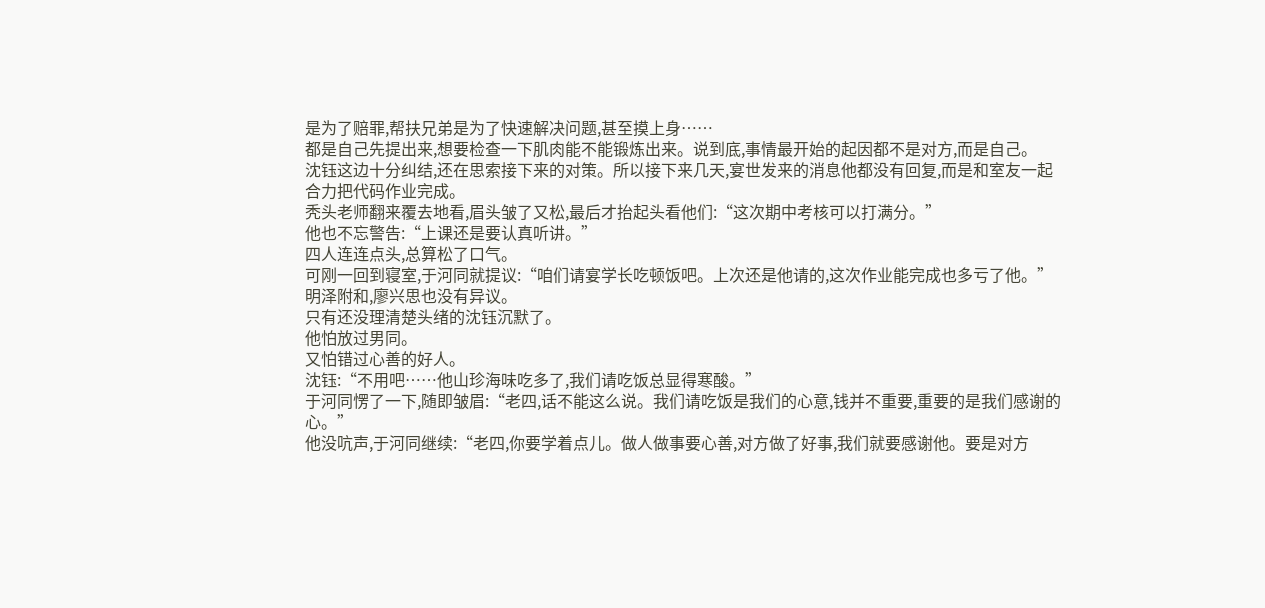是为了赔罪,帮扶兄弟是为了快速解决问题,甚至摸上身……
都是自己先提出来,想要检查一下肌肉能不能锻炼出来。说到底,事情最开始的起因都不是对方,而是自己。
沈钰这边十分纠结,还在思索接下来的对策。所以接下来几天,宴世发来的消息他都没有回复,而是和室友一起合力把代码作业完成。
秃头老师翻来覆去地看,眉头皱了又松,最后才抬起头看他们:“这次期中考核可以打满分。”
他也不忘警告:“上课还是要认真听讲。”
四人连连点头,总算松了口气。
可刚一回到寝室,于河同就提议:“咱们请宴学长吃顿饭吧。上次还是他请的,这次作业能完成也多亏了他。”
明泽附和,廖兴思也没有异议。
只有还没理清楚头绪的沈钰沉默了。
他怕放过男同。
又怕错过心善的好人。
沈钰:“不用吧……他山珍海味吃多了,我们请吃饭总显得寒酸。”
于河同愣了一下,随即皱眉:“老四,话不能这么说。我们请吃饭是我们的心意,钱并不重要,重要的是我们感谢的心。”
他没吭声,于河同继续:“老四,你要学着点儿。做人做事要心善,对方做了好事,我们就要感谢他。要是对方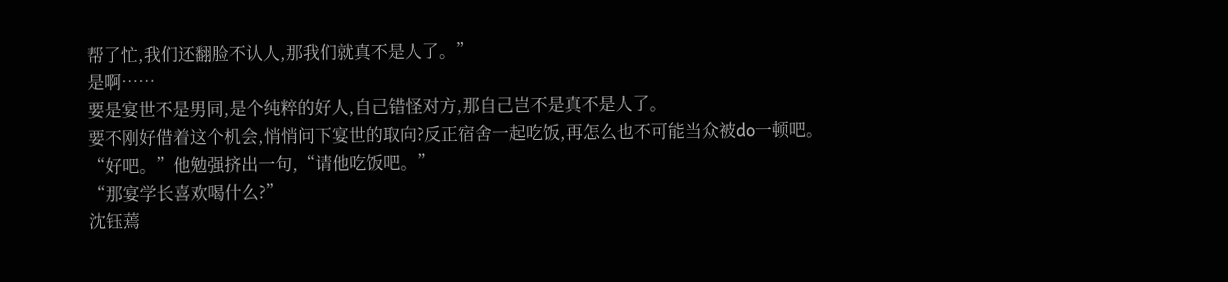帮了忙,我们还翻脸不认人,那我们就真不是人了。”
是啊……
要是宴世不是男同,是个纯粹的好人,自己错怪对方,那自己岂不是真不是人了。
要不刚好借着这个机会,悄悄问下宴世的取向?反正宿舍一起吃饭,再怎么也不可能当众被do一顿吧。
“好吧。”他勉强挤出一句,“请他吃饭吧。”
“那宴学长喜欢喝什么?”
沈钰蔫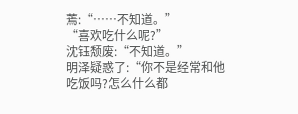蔫:“……不知道。”
“喜欢吃什么呢?”
沈钰颓废:“不知道。”
明泽疑惑了:“你不是经常和他吃饭吗?怎么什么都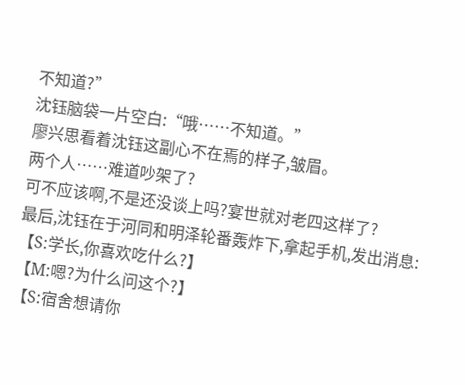不知道?”
沈钰脑袋一片空白:“哦……不知道。”
廖兴思看着沈钰这副心不在焉的样子,皱眉。
两个人……难道吵架了?
可不应该啊,不是还没谈上吗?宴世就对老四这样了?
最后,沈钰在于河同和明泽轮番轰炸下,拿起手机,发出消息:
【S:学长,你喜欢吃什么?】
【M:嗯?为什么问这个?】
【S:宿舍想请你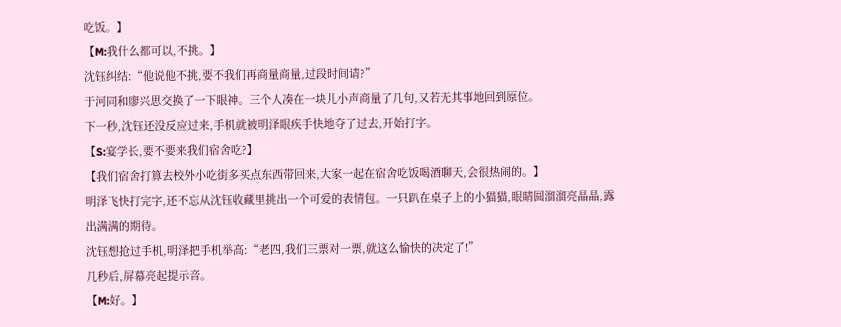吃饭。】
【M:我什么都可以,不挑。】
沈钰纠结:“他说他不挑,要不我们再商量商量,过段时间请?”
于河同和廖兴思交换了一下眼神。三个人凑在一块儿小声商量了几句,又若无其事地回到原位。
下一秒,沈钰还没反应过来,手机就被明泽眼疾手快地夺了过去,开始打字。
【S:宴学长,要不要来我们宿舍吃?】
【我们宿舍打算去校外小吃街多买点东西带回来,大家一起在宿舍吃饭喝酒聊天,会很热闹的。】
明泽飞快打完字,还不忘从沈钰收藏里挑出一个可爱的表情包。一只趴在桌子上的小猫猫,眼睛圆溜溜亮晶晶,露出满满的期待。
沈钰想抢过手机,明泽把手机举高:“老四,我们三票对一票,就这么愉快的决定了!”
几秒后,屏幕亮起提示音。
【M:好。】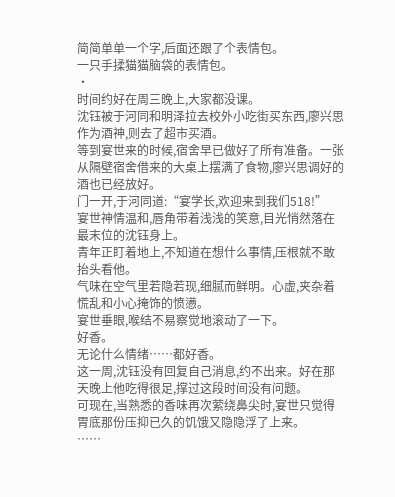简简单单一个字,后面还跟了个表情包。
一只手揉猫猫脑袋的表情包。
·
时间约好在周三晚上,大家都没课。
沈钰被于河同和明泽拉去校外小吃街买东西,廖兴思作为酒神,则去了超市买酒。
等到宴世来的时候,宿舍早已做好了所有准备。一张从隔壁宿舍借来的大桌上摆满了食物,廖兴思调好的酒也已经放好。
门一开,于河同道:“宴学长,欢迎来到我们518!”
宴世神情温和,唇角带着浅浅的笑意,目光悄然落在最末位的沈钰身上。
青年正盯着地上,不知道在想什么事情,压根就不敢抬头看他。
气味在空气里若隐若现,细腻而鲜明。心虚,夹杂着慌乱和小心掩饰的愤懑。
宴世垂眼,喉结不易察觉地滚动了一下。
好香。
无论什么情绪……都好香。
这一周,沈钰没有回复自己消息,约不出来。好在那天晚上他吃得很足,撑过这段时间没有问题。
可现在,当熟悉的香味再次萦绕鼻尖时,宴世只觉得胃底那份压抑已久的饥饿又隐隐浮了上来。
……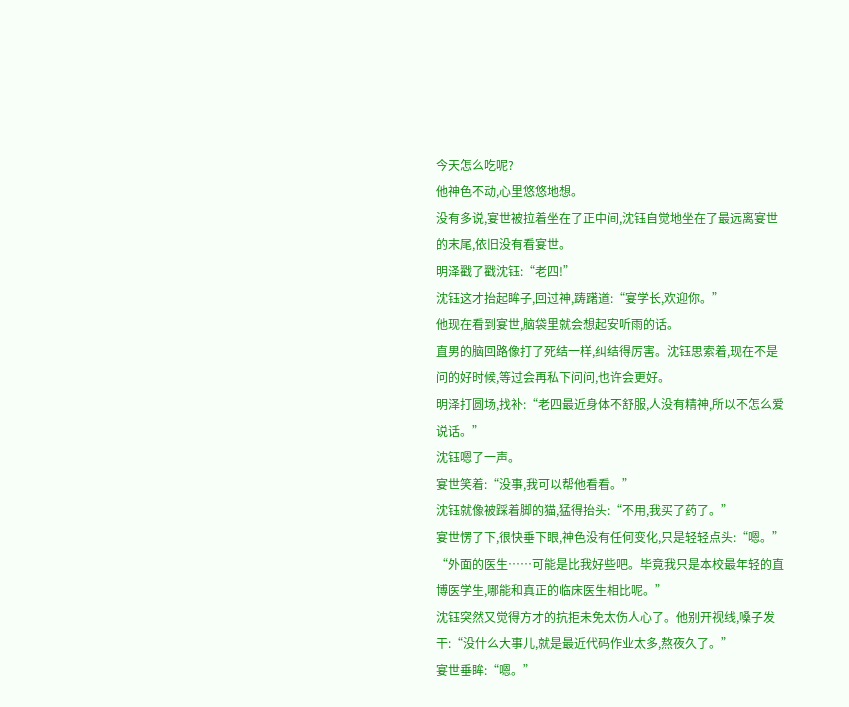今天怎么吃呢?
他神色不动,心里悠悠地想。
没有多说,宴世被拉着坐在了正中间,沈钰自觉地坐在了最远离宴世的末尾,依旧没有看宴世。
明泽戳了戳沈钰:“老四!”
沈钰这才抬起眸子,回过神,踌躇道:“宴学长,欢迎你。”
他现在看到宴世,脑袋里就会想起安听雨的话。
直男的脑回路像打了死结一样,纠结得厉害。沈钰思索着,现在不是问的好时候,等过会再私下问问,也许会更好。
明泽打圆场,找补:“老四最近身体不舒服,人没有精神,所以不怎么爱说话。”
沈钰嗯了一声。
宴世笑着:“没事,我可以帮他看看。”
沈钰就像被踩着脚的猫,猛得抬头:“不用,我买了药了。”
宴世愣了下,很快垂下眼,神色没有任何变化,只是轻轻点头:“嗯。”
“外面的医生……可能是比我好些吧。毕竟我只是本校最年轻的直博医学生,哪能和真正的临床医生相比呢。”
沈钰突然又觉得方才的抗拒未免太伤人心了。他别开视线,嗓子发干:“没什么大事儿,就是最近代码作业太多,熬夜久了。”
宴世垂眸:“嗯。”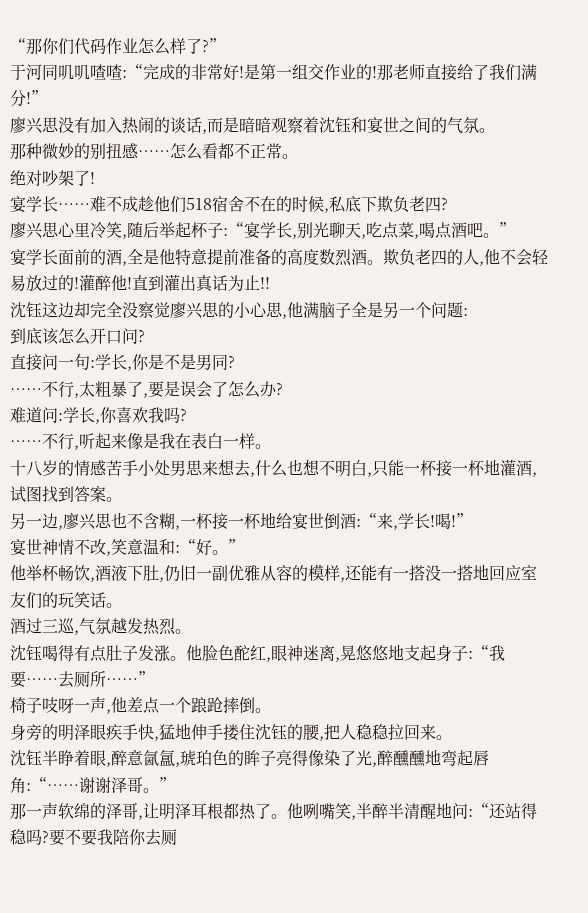“那你们代码作业怎么样了?”
于河同叽叽喳喳:“完成的非常好!是第一组交作业的!那老师直接给了我们满分!”
廖兴思没有加入热闹的谈话,而是暗暗观察着沈钰和宴世之间的气氛。
那种微妙的别扭感……怎么看都不正常。
绝对吵架了!
宴学长……难不成趁他们518宿舍不在的时候,私底下欺负老四?
廖兴思心里冷笑,随后举起杯子:“宴学长,别光聊天,吃点菜,喝点酒吧。”
宴学长面前的酒,全是他特意提前准备的高度数烈酒。欺负老四的人,他不会轻易放过的!灌醉他!直到灌出真话为止!!
沈钰这边却完全没察觉廖兴思的小心思,他满脑子全是另一个问题:
到底该怎么开口问?
直接问一句:学长,你是不是男同?
……不行,太粗暴了,要是误会了怎么办?
难道问:学长,你喜欢我吗?
……不行,听起来像是我在表白一样。
十八岁的情感苦手小处男思来想去,什么也想不明白,只能一杯接一杯地灌酒,试图找到答案。
另一边,廖兴思也不含糊,一杯接一杯地给宴世倒酒:“来,学长!喝!”
宴世神情不改,笑意温和:“好。”
他举杯畅饮,酒液下肚,仍旧一副优雅从容的模样,还能有一搭没一搭地回应室友们的玩笑话。
酒过三巡,气氛越发热烈。
沈钰喝得有点肚子发涨。他脸色酡红,眼神迷离,晃悠悠地支起身子:“我要……去厕所……”
椅子吱呀一声,他差点一个踉跄摔倒。
身旁的明泽眼疾手快,猛地伸手搂住沈钰的腰,把人稳稳拉回来。
沈钰半睁着眼,醉意氤氲,琥珀色的眸子亮得像染了光,醉醺醺地弯起唇角:“……谢谢泽哥。”
那一声软绵的泽哥,让明泽耳根都热了。他咧嘴笑,半醉半清醒地问:“还站得稳吗?要不要我陪你去厕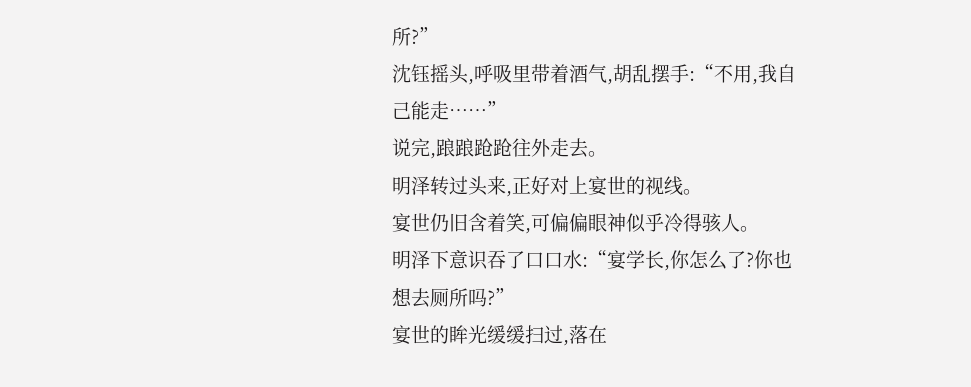所?”
沈钰摇头,呼吸里带着酒气,胡乱摆手:“不用,我自己能走……”
说完,踉踉跄跄往外走去。
明泽转过头来,正好对上宴世的视线。
宴世仍旧含着笑,可偏偏眼神似乎冷得骇人。
明泽下意识吞了口口水:“宴学长,你怎么了?你也想去厕所吗?”
宴世的眸光缓缓扫过,落在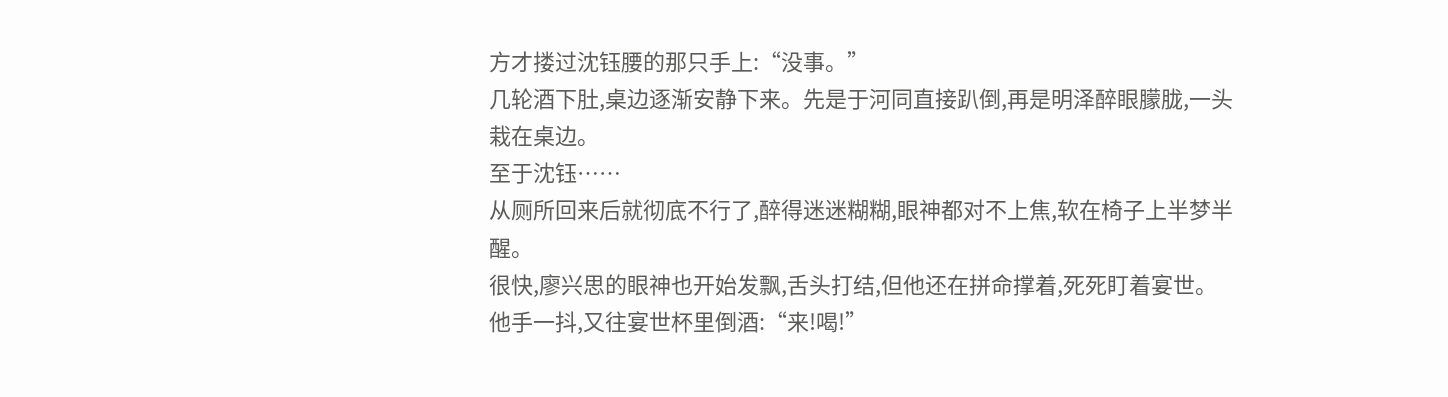方才搂过沈钰腰的那只手上:“没事。”
几轮酒下肚,桌边逐渐安静下来。先是于河同直接趴倒,再是明泽醉眼朦胧,一头栽在桌边。
至于沈钰……
从厕所回来后就彻底不行了,醉得迷迷糊糊,眼神都对不上焦,软在椅子上半梦半醒。
很快,廖兴思的眼神也开始发飘,舌头打结,但他还在拼命撑着,死死盯着宴世。
他手一抖,又往宴世杯里倒酒:“来!喝!”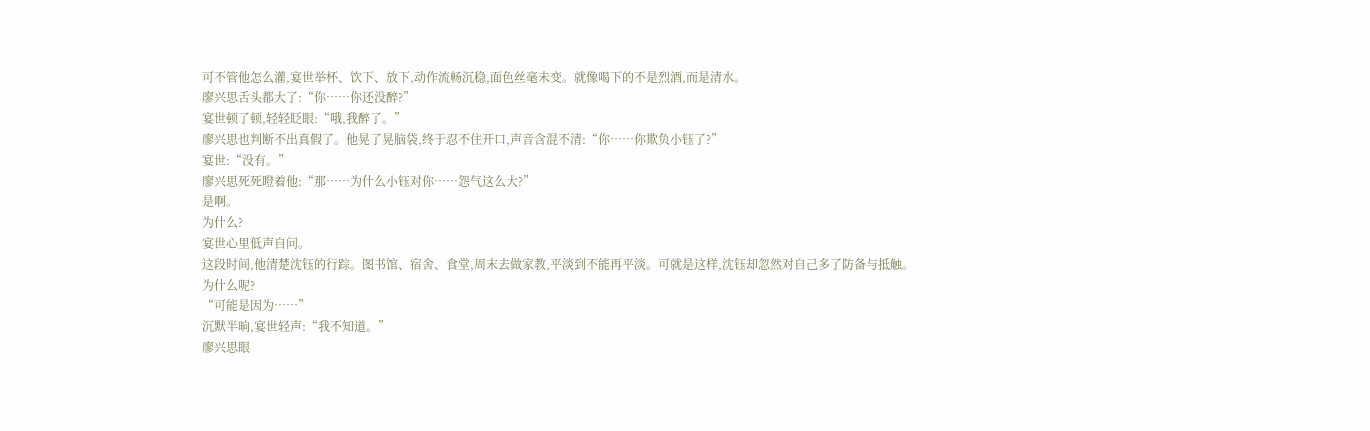可不管他怎么灌,宴世举杯、饮下、放下,动作流畅沉稳,面色丝毫未变。就像喝下的不是烈酒,而是清水。
廖兴思舌头都大了:“你……你还没醉?”
宴世顿了顿,轻轻眨眼:“哦,我醉了。”
廖兴思也判断不出真假了。他晃了晃脑袋,终于忍不住开口,声音含混不清:“你……你欺负小钰了?”
宴世:“没有。”
廖兴思死死瞪着他:“那……为什么小钰对你……怨气这么大?”
是啊。
为什么?
宴世心里低声自问。
这段时间,他清楚沈钰的行踪。图书馆、宿舍、食堂,周末去做家教,平淡到不能再平淡。可就是这样,沈钰却忽然对自己多了防备与抵触。
为什么呢?
“可能是因为……”
沉默半晌,宴世轻声:“我不知道。”
廖兴思眼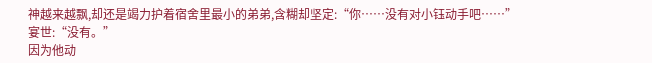神越来越飘,却还是竭力护着宿舍里最小的弟弟,含糊却坚定:“你……没有对小钰动手吧……”
宴世:“没有。”
因为他动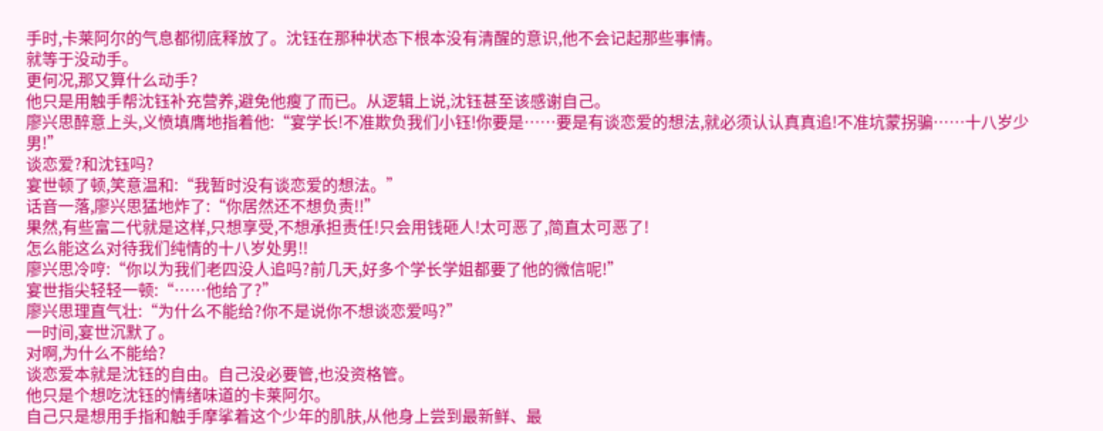手时,卡莱阿尔的气息都彻底释放了。沈钰在那种状态下根本没有清醒的意识,他不会记起那些事情。
就等于没动手。
更何况,那又算什么动手?
他只是用触手帮沈钰补充营养,避免他瘦了而已。从逻辑上说,沈钰甚至该感谢自己。
廖兴思醉意上头,义愤填膺地指着他:“宴学长!不准欺负我们小钰!你要是……要是有谈恋爱的想法,就必须认认真真追!不准坑蒙拐骗……十八岁少男!”
谈恋爱?和沈钰吗?
宴世顿了顿,笑意温和:“我暂时没有谈恋爱的想法。”
话音一落,廖兴思猛地炸了:“你居然还不想负责!!”
果然,有些富二代就是这样,只想享受,不想承担责任!只会用钱砸人!太可恶了,简直太可恶了!
怎么能这么对待我们纯情的十八岁处男!!
廖兴思冷哼:“你以为我们老四没人追吗?前几天,好多个学长学姐都要了他的微信呢!”
宴世指尖轻轻一顿:“……他给了?”
廖兴思理直气壮:“为什么不能给?你不是说你不想谈恋爱吗?”
一时间,宴世沉默了。
对啊,为什么不能给?
谈恋爱本就是沈钰的自由。自己没必要管,也没资格管。
他只是个想吃沈钰的情绪味道的卡莱阿尔。
自己只是想用手指和触手摩挲着这个少年的肌肤,从他身上尝到最新鲜、最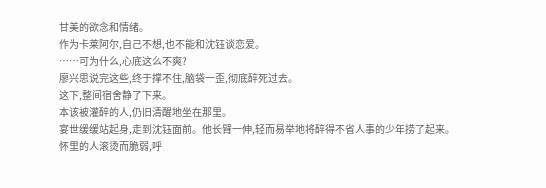甘美的欲念和情绪。
作为卡莱阿尔,自己不想,也不能和沈钰谈恋爱。
……可为什么,心底这么不爽?
廖兴思说完这些,终于撑不住,脑袋一歪,彻底醉死过去。
这下,整间宿舍静了下来。
本该被灌醉的人,仍旧清醒地坐在那里。
宴世缓缓站起身,走到沈钰面前。他长臂一伸,轻而易举地将醉得不省人事的少年捞了起来。
怀里的人滚烫而脆弱,呼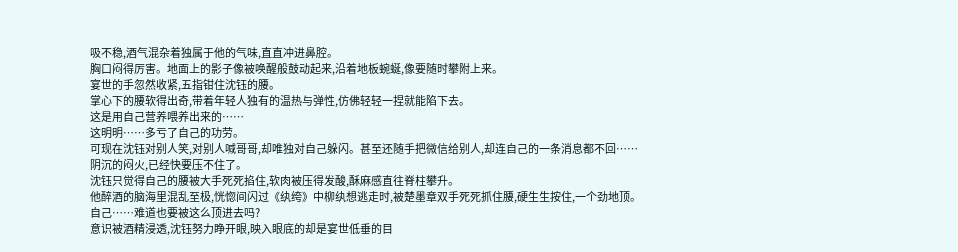吸不稳,酒气混杂着独属于他的气味,直直冲进鼻腔。
胸口闷得厉害。地面上的影子像被唤醒般鼓动起来,沿着地板蜿蜒,像要随时攀附上来。
宴世的手忽然收紧,五指钳住沈钰的腰。
掌心下的腰软得出奇,带着年轻人独有的温热与弹性,仿佛轻轻一捏就能陷下去。
这是用自己营养喂养出来的……
这明明……多亏了自己的功劳。
可现在沈钰对别人笑,对别人喊哥哥,却唯独对自己躲闪。甚至还随手把微信给别人,却连自己的一条消息都不回……
阴沉的闷火,已经快要压不住了。
沈钰只觉得自己的腰被大手死死掐住,软肉被压得发酸,酥麻感直往脊柱攀升。
他醉酒的脑海里混乱至极,恍惚间闪过《纨绔》中柳纨想逃走时,被楚墨章双手死死抓住腰,硬生生按住,一个劲地顶。
自己……难道也要被这么顶进去吗?
意识被酒精浸透,沈钰努力睁开眼,映入眼底的却是宴世低垂的目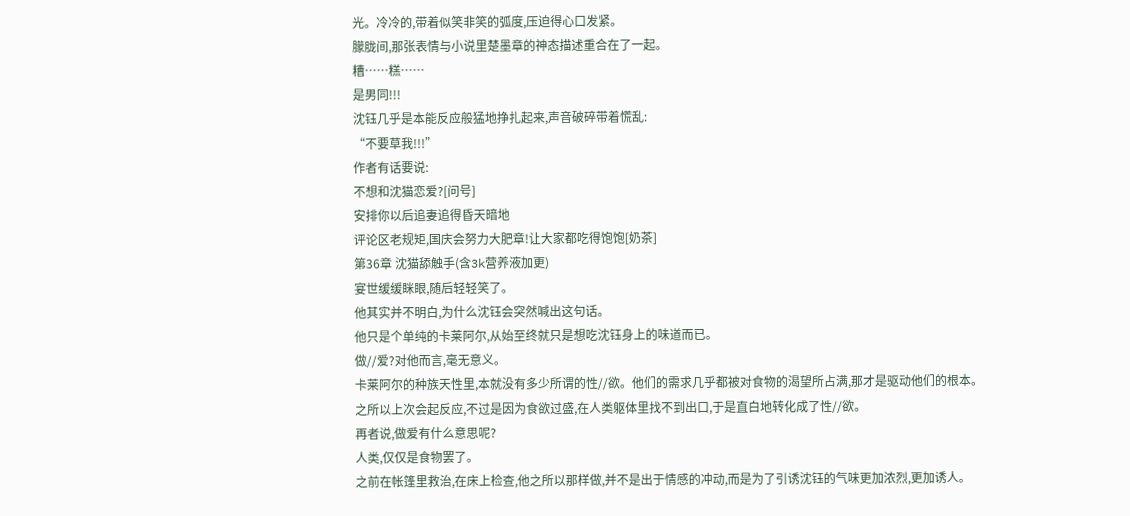光。冷冷的,带着似笑非笑的弧度,压迫得心口发紧。
朦胧间,那张表情与小说里楚墨章的神态描述重合在了一起。
糟……糕……
是男同!!!
沈钰几乎是本能反应般猛地挣扎起来,声音破碎带着慌乱:
“不要草我!!!”
作者有话要说:
不想和沈猫恋爱?[问号]
安排你以后追妻追得昏天暗地
评论区老规矩,国庆会努力大肥章!让大家都吃得饱饱[奶茶]
第36章 沈猫舔触手(含3k营养液加更)
宴世缓缓眯眼,随后轻轻笑了。
他其实并不明白,为什么沈钰会突然喊出这句话。
他只是个单纯的卡莱阿尔,从始至终就只是想吃沈钰身上的味道而已。
做//爱?对他而言,毫无意义。
卡莱阿尔的种族天性里,本就没有多少所谓的性//欲。他们的需求几乎都被对食物的渴望所占满,那才是驱动他们的根本。
之所以上次会起反应,不过是因为食欲过盛,在人类躯体里找不到出口,于是直白地转化成了性//欲。
再者说,做爱有什么意思呢?
人类,仅仅是食物罢了。
之前在帐篷里救治,在床上检查,他之所以那样做,并不是出于情感的冲动,而是为了引诱沈钰的气味更加浓烈,更加诱人。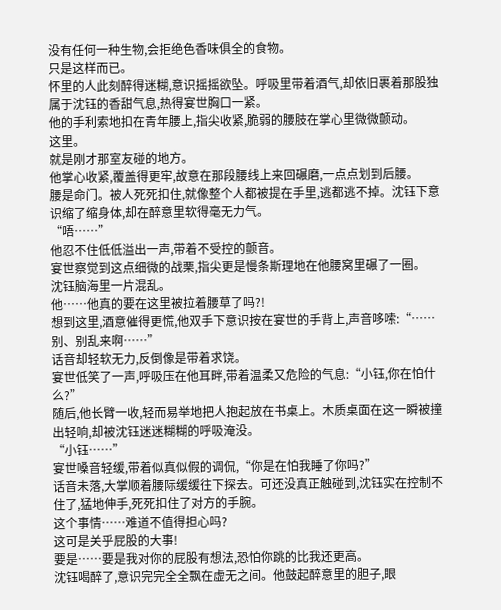没有任何一种生物,会拒绝色香味俱全的食物。
只是这样而已。
怀里的人此刻醉得迷糊,意识摇摇欲坠。呼吸里带着酒气,却依旧裹着那股独属于沈钰的香甜气息,热得宴世胸口一紧。
他的手利索地扣在青年腰上,指尖收紧,脆弱的腰肢在掌心里微微颤动。
这里。
就是刚才那室友碰的地方。
他掌心收紧,覆盖得更牢,故意在那段腰线上来回碾磨,一点点划到后腰。
腰是命门。被人死死扣住,就像整个人都被提在手里,逃都逃不掉。沈钰下意识缩了缩身体,却在醉意里软得毫无力气。
“唔……”
他忍不住低低溢出一声,带着不受控的颤音。
宴世察觉到这点细微的战栗,指尖更是慢条斯理地在他腰窝里碾了一圈。
沈钰脑海里一片混乱。
他……他真的要在这里被拉着腰草了吗?!
想到这里,酒意催得更慌,他双手下意识按在宴世的手背上,声音哆嗦:“……别、别乱来啊……”
话音却轻软无力,反倒像是带着求饶。
宴世低笑了一声,呼吸压在他耳畔,带着温柔又危险的气息:“小钰,你在怕什么?”
随后,他长臂一收,轻而易举地把人抱起放在书桌上。木质桌面在这一瞬被撞出轻响,却被沈钰迷迷糊糊的呼吸淹没。
“小钰……”
宴世嗓音轻缓,带着似真似假的调侃,“你是在怕我睡了你吗?”
话音未落,大掌顺着腰际缓缓往下探去。可还没真正触碰到,沈钰实在控制不住了,猛地伸手,死死扣住了对方的手腕。
这个事情……难道不值得担心吗?
这可是关乎屁股的大事!
要是……要是我对你的屁股有想法,恐怕你跳的比我还更高。
沈钰喝醉了,意识完完全全飘在虚无之间。他鼓起醉意里的胆子,眼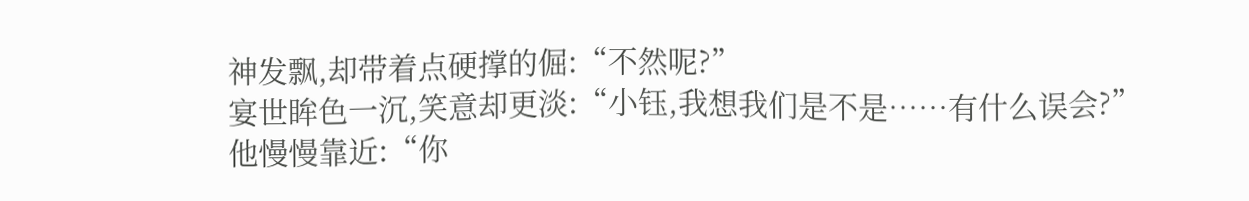神发飘,却带着点硬撑的倔:“不然呢?”
宴世眸色一沉,笑意却更淡:“小钰,我想我们是不是……有什么误会?”
他慢慢靠近:“你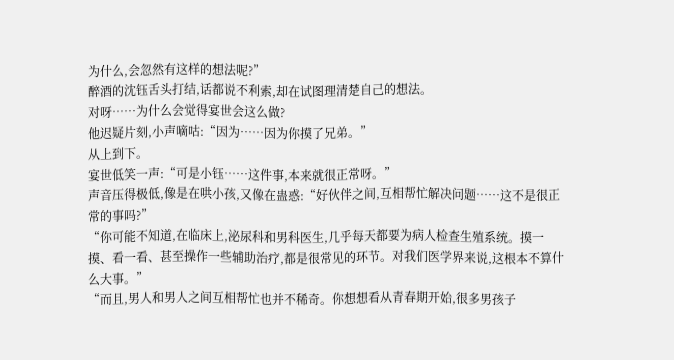为什么,会忽然有这样的想法呢?”
醉酒的沈钰舌头打结,话都说不利索,却在试图理清楚自己的想法。
对呀……为什么会觉得宴世会这么做?
他迟疑片刻,小声嘀咕:“因为……因为你摸了兄弟。”
从上到下。
宴世低笑一声:“可是小钰……这件事,本来就很正常呀。”
声音压得极低,像是在哄小孩,又像在蛊惑:“好伙伴之间,互相帮忙解决问题……这不是很正常的事吗?”
“你可能不知道,在临床上,泌尿科和男科医生,几乎每天都要为病人检查生殖系统。摸一摸、看一看、甚至操作一些辅助治疗,都是很常见的环节。对我们医学界来说,这根本不算什么大事。”
“而且,男人和男人之间互相帮忙也并不稀奇。你想想看从青春期开始,很多男孩子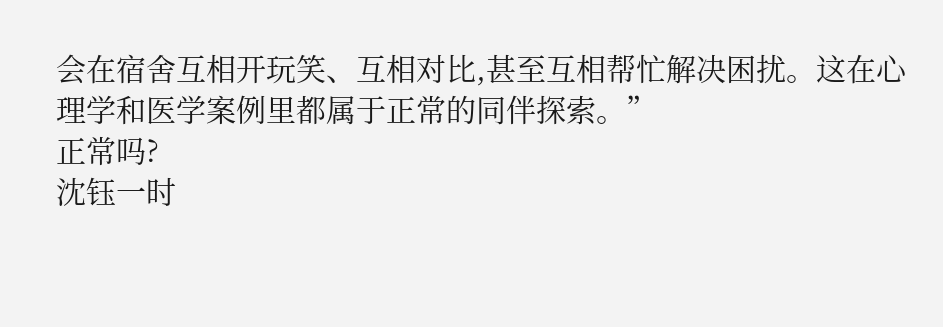会在宿舍互相开玩笑、互相对比,甚至互相帮忙解决困扰。这在心理学和医学案例里都属于正常的同伴探索。”
正常吗?
沈钰一时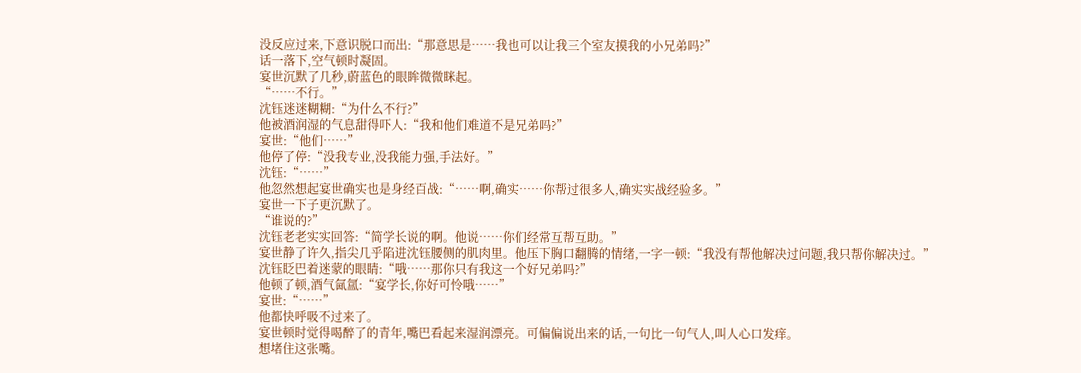没反应过来,下意识脱口而出:“那意思是……我也可以让我三个室友摸我的小兄弟吗?”
话一落下,空气顿时凝固。
宴世沉默了几秒,蔚蓝色的眼眸微微眯起。
“……不行。”
沈钰迷迷糊糊:“为什么不行?”
他被酒润湿的气息甜得吓人:“我和他们难道不是兄弟吗?”
宴世:“他们……”
他停了停:“没我专业,没我能力强,手法好。”
沈钰:“……”
他忽然想起宴世确实也是身经百战:“……啊,确实……你帮过很多人,确实实战经验多。”
宴世一下子更沉默了。
“谁说的?”
沈钰老老实实回答:“简学长说的啊。他说……你们经常互帮互助。”
宴世静了许久,指尖几乎陷进沈钰腰侧的肌肉里。他压下胸口翻腾的情绪,一字一顿:“我没有帮他解决过问题,我只帮你解决过。”
沈钰眨巴着迷蒙的眼睛:“哦……那你只有我这一个好兄弟吗?”
他顿了顿,酒气氤氲:“宴学长,你好可怜哦……”
宴世:“……”
他都快呼吸不过来了。
宴世顿时觉得喝醉了的青年,嘴巴看起来湿润漂亮。可偏偏说出来的话,一句比一句气人,叫人心口发痒。
想堵住这张嘴。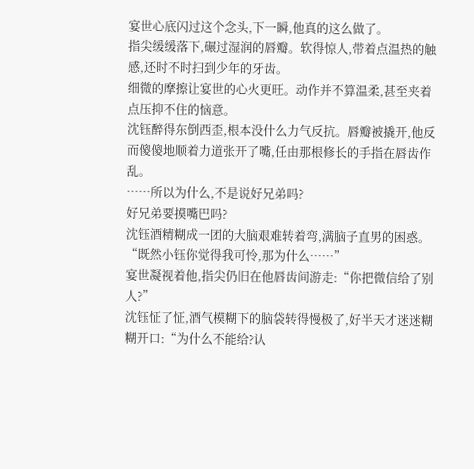宴世心底闪过这个念头,下一瞬,他真的这么做了。
指尖缓缓落下,碾过湿润的唇瓣。软得惊人,带着点温热的触感,还时不时扫到少年的牙齿。
细微的摩擦让宴世的心火更旺。动作并不算温柔,甚至夹着点压抑不住的恼意。
沈钰醉得东倒西歪,根本没什么力气反抗。唇瓣被撬开,他反而傻傻地顺着力道张开了嘴,任由那根修长的手指在唇齿作乱。
……所以为什么,不是说好兄弟吗?
好兄弟要摸嘴巴吗?
沈钰酒精糊成一团的大脑艰难转着弯,满脑子直男的困惑。
“既然小钰你觉得我可怜,那为什么……”
宴世凝视着他,指尖仍旧在他唇齿间游走:“你把微信给了别人?”
沈钰怔了怔,酒气模糊下的脑袋转得慢极了,好半天才迷迷糊糊开口:“为什么不能给?认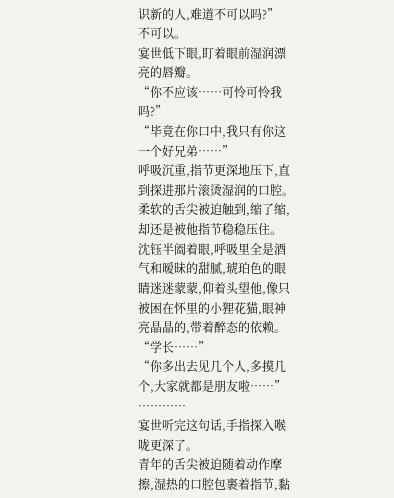识新的人,难道不可以吗?”
不可以。
宴世低下眼,盯着眼前湿润漂亮的唇瓣。
“你不应该……可怜可怜我吗?”
“毕竟在你口中,我只有你这一个好兄弟……”
呼吸沉重,指节更深地压下,直到探进那片滚烫湿润的口腔。柔软的舌尖被迫触到,缩了缩,却还是被他指节稳稳压住。
沈钰半阖着眼,呼吸里全是酒气和暧昧的甜腻,琥珀色的眼睛迷迷蒙蒙,仰着头望他,像只被困在怀里的小狸花猫,眼神亮晶晶的,带着醉态的依赖。
“学长……”
“你多出去见几个人,多摸几个,大家就都是朋友啦……”
…………
宴世听完这句话,手指探入喉咙更深了。
青年的舌尖被迫随着动作摩擦,湿热的口腔包裹着指节,黏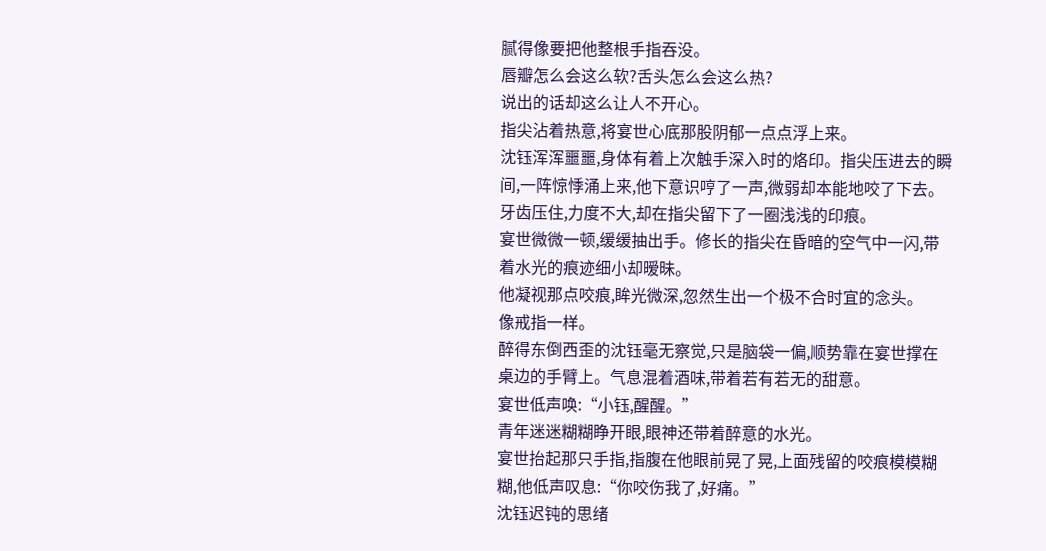腻得像要把他整根手指吞没。
唇瓣怎么会这么软?舌头怎么会这么热?
说出的话却这么让人不开心。
指尖沾着热意,将宴世心底那股阴郁一点点浮上来。
沈钰浑浑噩噩,身体有着上次触手深入时的烙印。指尖压进去的瞬间,一阵惊悸涌上来,他下意识哼了一声,微弱却本能地咬了下去。
牙齿压住,力度不大,却在指尖留下了一圈浅浅的印痕。
宴世微微一顿,缓缓抽出手。修长的指尖在昏暗的空气中一闪,带着水光的痕迹细小却暧昧。
他凝视那点咬痕,眸光微深,忽然生出一个极不合时宜的念头。
像戒指一样。
醉得东倒西歪的沈钰毫无察觉,只是脑袋一偏,顺势靠在宴世撑在桌边的手臂上。气息混着酒味,带着若有若无的甜意。
宴世低声唤:“小钰,醒醒。”
青年迷迷糊糊睁开眼,眼神还带着醉意的水光。
宴世抬起那只手指,指腹在他眼前晃了晃,上面残留的咬痕模模糊糊,他低声叹息:“你咬伤我了,好痛。”
沈钰迟钝的思绪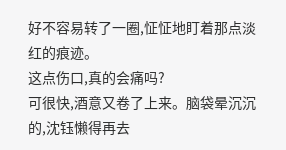好不容易转了一圈,怔怔地盯着那点淡红的痕迹。
这点伤口,真的会痛吗?
可很快,酒意又卷了上来。脑袋晕沉沉的,沈钰懒得再去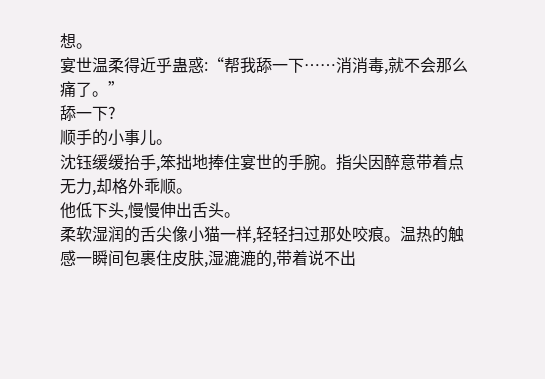想。
宴世温柔得近乎蛊惑:“帮我舔一下……消消毒,就不会那么痛了。”
舔一下?
顺手的小事儿。
沈钰缓缓抬手,笨拙地捧住宴世的手腕。指尖因醉意带着点无力,却格外乖顺。
他低下头,慢慢伸出舌头。
柔软湿润的舌尖像小猫一样,轻轻扫过那处咬痕。温热的触感一瞬间包裹住皮肤,湿漉漉的,带着说不出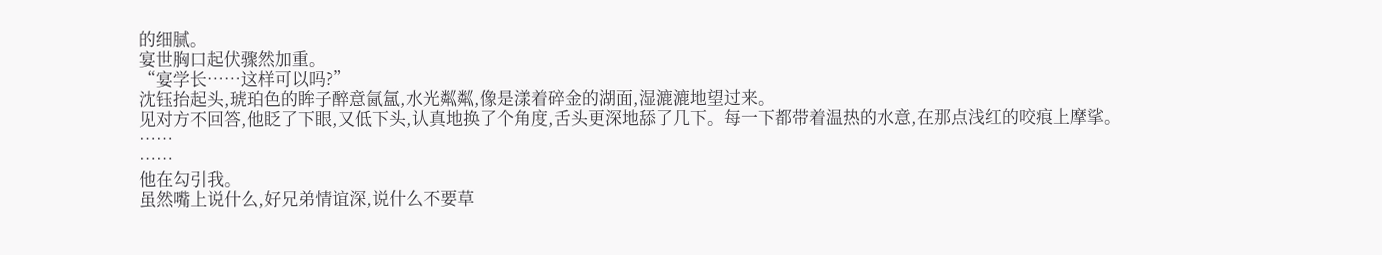的细腻。
宴世胸口起伏骤然加重。
“宴学长……这样可以吗?”
沈钰抬起头,琥珀色的眸子醉意氤氲,水光粼粼,像是漾着碎金的湖面,湿漉漉地望过来。
见对方不回答,他眨了下眼,又低下头,认真地换了个角度,舌头更深地舔了几下。每一下都带着温热的水意,在那点浅红的咬痕上摩挲。
……
……
他在勾引我。
虽然嘴上说什么,好兄弟情谊深,说什么不要草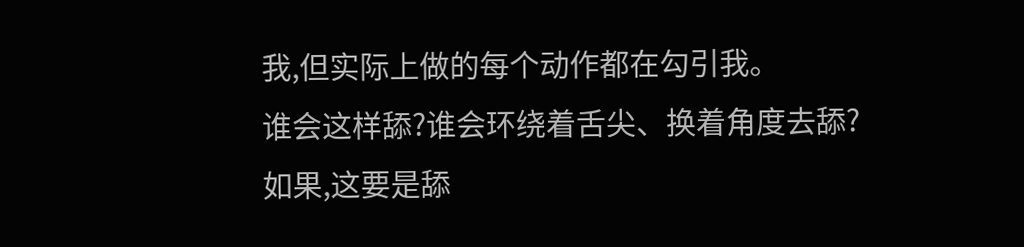我,但实际上做的每个动作都在勾引我。
谁会这样舔?谁会环绕着舌尖、换着角度去舔?
如果,这要是舔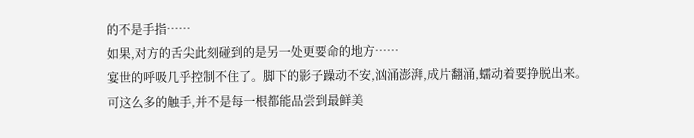的不是手指……
如果,对方的舌尖此刻碰到的是另一处更要命的地方……
宴世的呼吸几乎控制不住了。脚下的影子躁动不安,汹涌澎湃,成片翻涌,蠕动着要挣脱出来。
可这么多的触手,并不是每一根都能品尝到最鲜美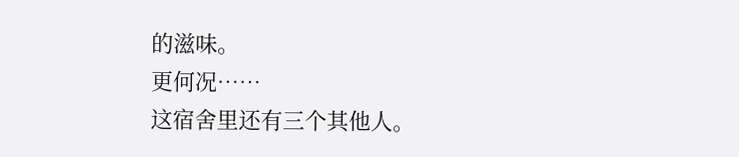的滋味。
更何况……
这宿舍里还有三个其他人。